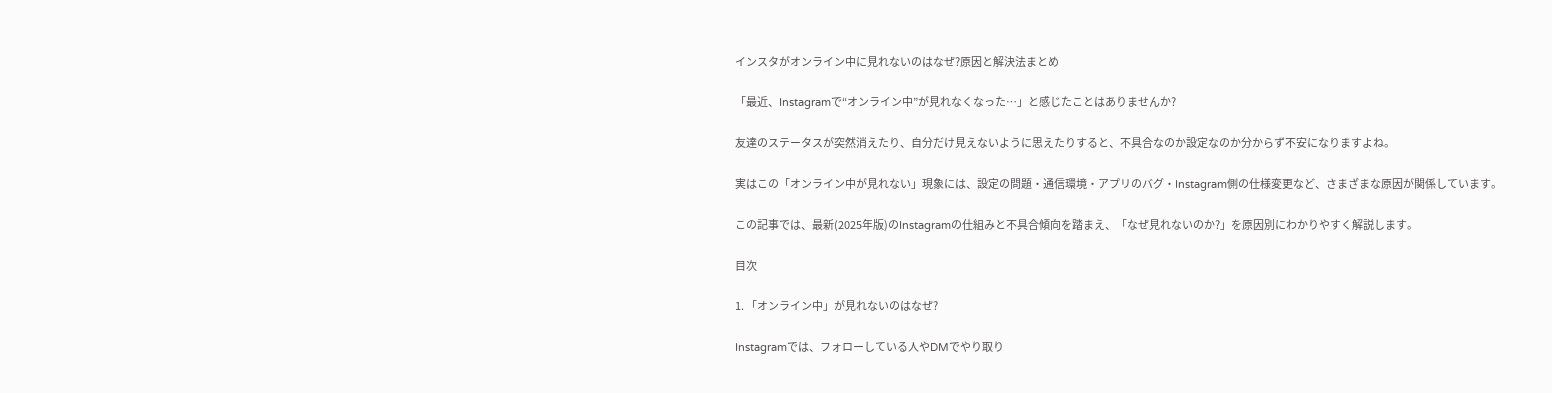インスタがオンライン中に見れないのはなぜ?原因と解決法まとめ

「最近、Instagramで“オンライン中”が見れなくなった…」と感じたことはありませんか?

友達のステータスが突然消えたり、自分だけ見えないように思えたりすると、不具合なのか設定なのか分からず不安になりますよね。

実はこの「オンライン中が見れない」現象には、設定の問題・通信環境・アプリのバグ・Instagram側の仕様変更など、さまざまな原因が関係しています。

この記事では、最新(2025年版)のInstagramの仕組みと不具合傾向を踏まえ、「なぜ見れないのか?」を原因別にわかりやすく解説します。

目次

1. 「オンライン中」が見れないのはなぜ?

Instagramでは、フォローしている人やDMでやり取り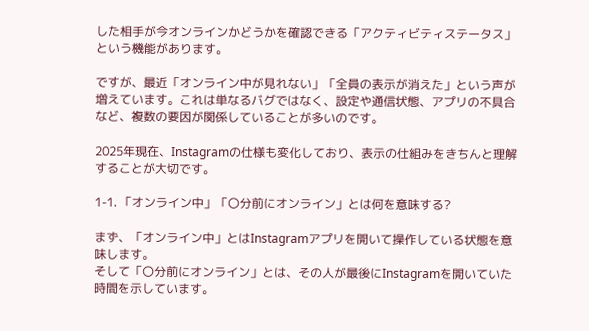した相手が今オンラインかどうかを確認できる「アクティビティステータス」という機能があります。

ですが、最近「オンライン中が見れない」「全員の表示が消えた」という声が増えています。これは単なるバグではなく、設定や通信状態、アプリの不具合など、複数の要因が関係していることが多いのです。

2025年現在、Instagramの仕様も変化しており、表示の仕組みをきちんと理解することが大切です。

1-1. 「オンライン中」「〇分前にオンライン」とは何を意味する?

まず、「オンライン中」とはInstagramアプリを開いて操作している状態を意味します。
そして「〇分前にオンライン」とは、その人が最後にInstagramを開いていた時間を示しています。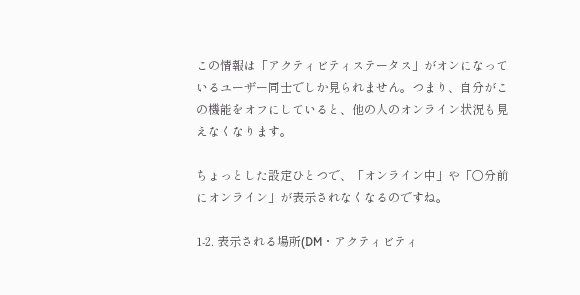この情報は「アクティビティステータス」がオンになっているユーザー同士でしか見られません。つまり、自分がこの機能をオフにしていると、他の人のオンライン状況も見えなくなります。

ちょっとした設定ひとつで、「オンライン中」や「〇分前にオンライン」が表示されなくなるのですね。

1-2. 表示される場所(DM・アクティビティ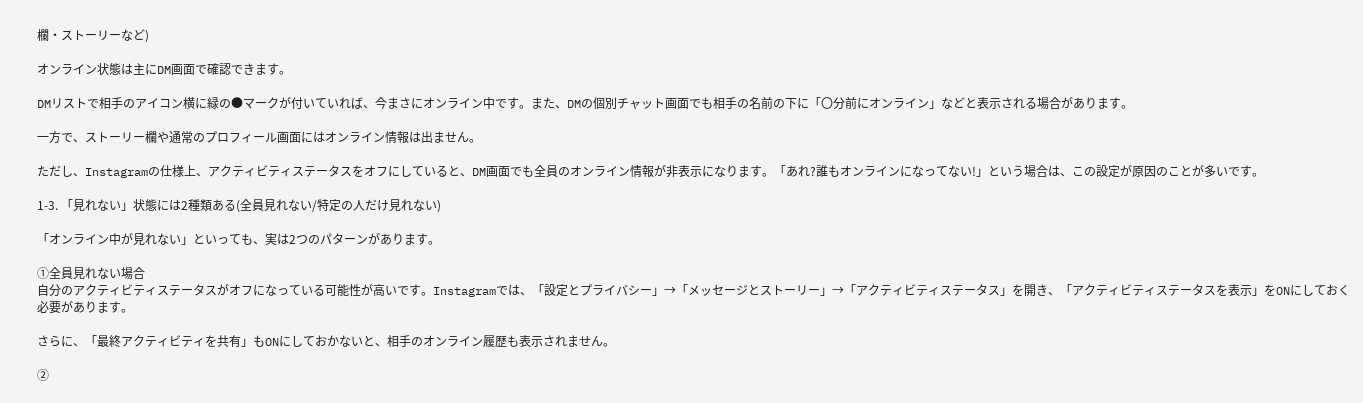欄・ストーリーなど)

オンライン状態は主にDM画面で確認できます。

DMリストで相手のアイコン横に緑の●マークが付いていれば、今まさにオンライン中です。また、DMの個別チャット画面でも相手の名前の下に「〇分前にオンライン」などと表示される場合があります。

一方で、ストーリー欄や通常のプロフィール画面にはオンライン情報は出ません。

ただし、Instagramの仕様上、アクティビティステータスをオフにしていると、DM画面でも全員のオンライン情報が非表示になります。「あれ?誰もオンラインになってない!」という場合は、この設定が原因のことが多いです。

1-3. 「見れない」状態には2種類ある(全員見れない/特定の人だけ見れない)

「オンライン中が見れない」といっても、実は2つのパターンがあります。

①全員見れない場合
自分のアクティビティステータスがオフになっている可能性が高いです。Instagramでは、「設定とプライバシー」→「メッセージとストーリー」→「アクティビティステータス」を開き、「アクティビティステータスを表示」をONにしておく必要があります。

さらに、「最終アクティビティを共有」もONにしておかないと、相手のオンライン履歴も表示されません。

②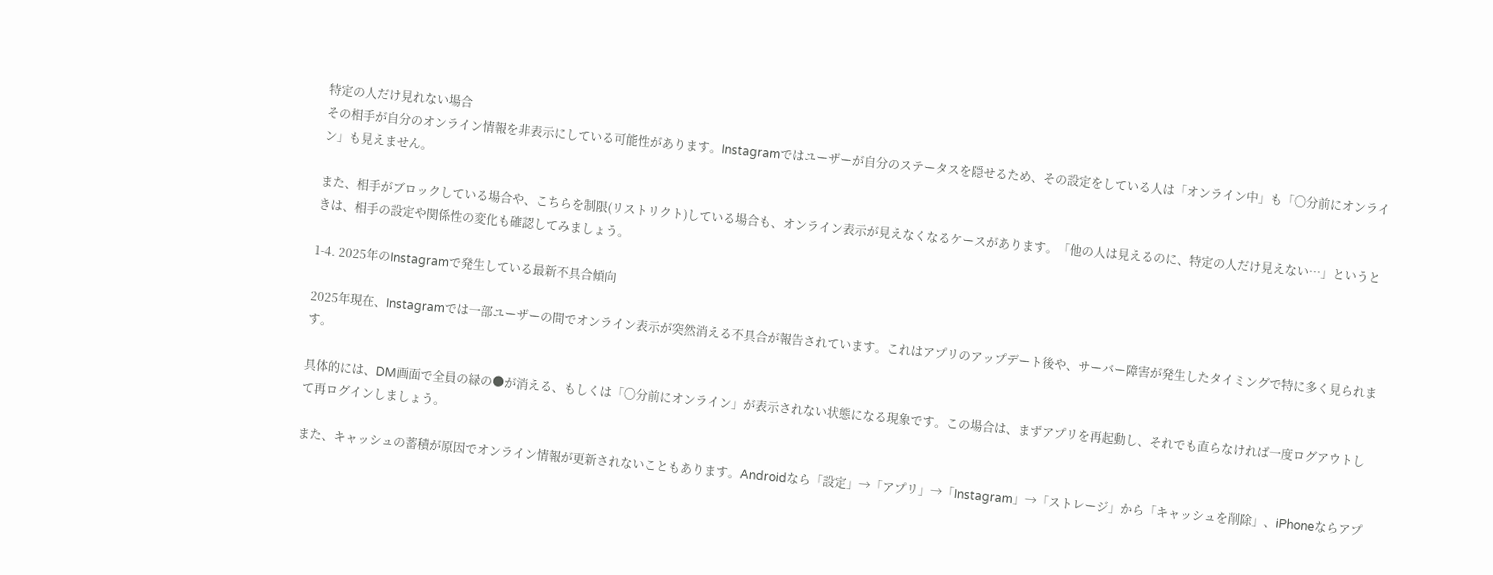特定の人だけ見れない場合
その相手が自分のオンライン情報を非表示にしている可能性があります。Instagramではユーザーが自分のステータスを隠せるため、その設定をしている人は「オンライン中」も「〇分前にオンライン」も見えません。

また、相手がブロックしている場合や、こちらを制限(リストリクト)している場合も、オンライン表示が見えなくなるケースがあります。「他の人は見えるのに、特定の人だけ見えない…」というときは、相手の設定や関係性の変化も確認してみましょう。

1-4. 2025年のInstagramで発生している最新不具合傾向

2025年現在、Instagramでは一部ユーザーの間でオンライン表示が突然消える不具合が報告されています。これはアプリのアップデート後や、サーバー障害が発生したタイミングで特に多く見られます。

具体的には、DM画面で全員の緑の●が消える、もしくは「〇分前にオンライン」が表示されない状態になる現象です。この場合は、まずアプリを再起動し、それでも直らなければ一度ログアウトして再ログインしましょう。

また、キャッシュの蓄積が原因でオンライン情報が更新されないこともあります。Androidなら「設定」→「アプリ」→「Instagram」→「ストレージ」から「キャッシュを削除」、iPhoneならアプ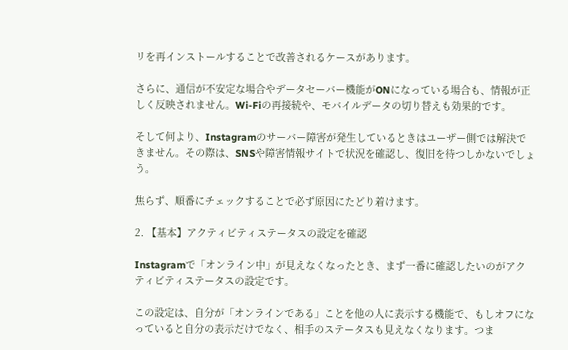リを再インストールすることで改善されるケースがあります。

さらに、通信が不安定な場合やデータセーバー機能がONになっている場合も、情報が正しく反映されません。Wi-Fiの再接続や、モバイルデータの切り替えも効果的です。

そして何より、Instagramのサーバー障害が発生しているときはユーザー側では解決できません。その際は、SNSや障害情報サイトで状況を確認し、復旧を待つしかないでしょう。

焦らず、順番にチェックすることで必ず原因にたどり着けます。

2. 【基本】アクティビティステータスの設定を確認

Instagramで「オンライン中」が見えなくなったとき、まず一番に確認したいのがアクティビティステータスの設定です。

この設定は、自分が「オンラインである」ことを他の人に表示する機能で、もしオフになっていると自分の表示だけでなく、相手のステータスも見えなくなります。つま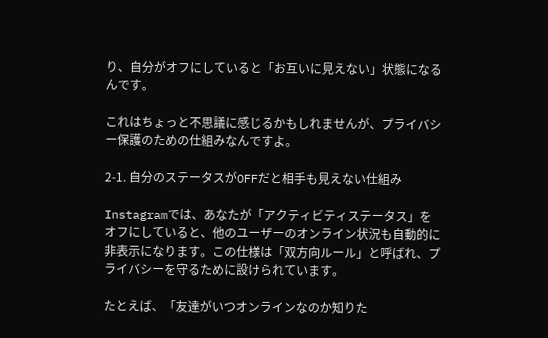り、自分がオフにしていると「お互いに見えない」状態になるんです。

これはちょっと不思議に感じるかもしれませんが、プライバシー保護のための仕組みなんですよ。

2-1. 自分のステータスがOFFだと相手も見えない仕組み

Instagramでは、あなたが「アクティビティステータス」をオフにしていると、他のユーザーのオンライン状況も自動的に非表示になります。この仕様は「双方向ルール」と呼ばれ、プライバシーを守るために設けられています。

たとえば、「友達がいつオンラインなのか知りた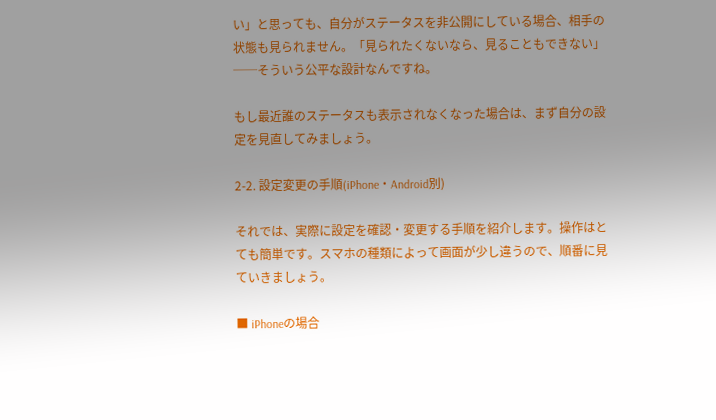い」と思っても、自分がステータスを非公開にしている場合、相手の状態も見られません。「見られたくないなら、見ることもできない」──そういう公平な設計なんですね。

もし最近誰のステータスも表示されなくなった場合は、まず自分の設定を見直してみましょう。

2-2. 設定変更の手順(iPhone・Android別)

それでは、実際に設定を確認・変更する手順を紹介します。操作はとても簡単です。スマホの種類によって画面が少し違うので、順番に見ていきましょう。

■ iPhoneの場合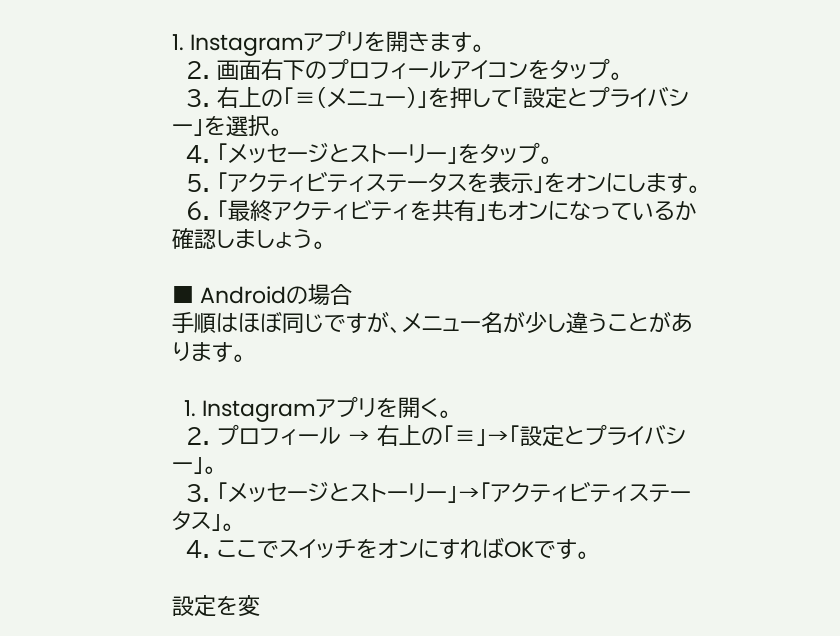1. Instagramアプリを開きます。
  2. 画面右下のプロフィールアイコンをタップ。
  3. 右上の「≡(メニュー)」を押して「設定とプライバシー」を選択。
  4. 「メッセージとストーリー」をタップ。
  5. 「アクティビティステータスを表示」をオンにします。
  6. 「最終アクティビティを共有」もオンになっているか確認しましょう。

■ Androidの場合
手順はほぼ同じですが、メニュー名が少し違うことがあります。

  1. Instagramアプリを開く。
  2. プロフィール → 右上の「≡」→「設定とプライバシー」。
  3. 「メッセージとストーリー」→「アクティビティステータス」。
  4. ここでスイッチをオンにすればOKです。

設定を変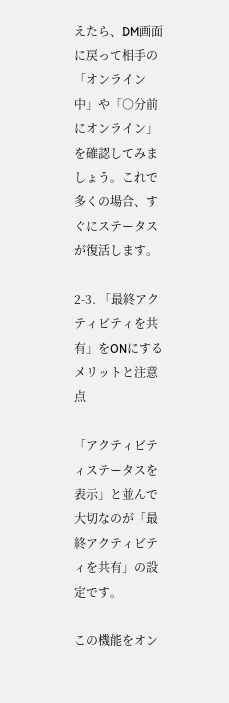えたら、DM画面に戻って相手の「オンライン中」や「○分前にオンライン」を確認してみましょう。これで多くの場合、すぐにステータスが復活します。

2-3. 「最終アクティビティを共有」をONにするメリットと注意点

「アクティビティステータスを表示」と並んで大切なのが「最終アクティビティを共有」の設定です。

この機能をオン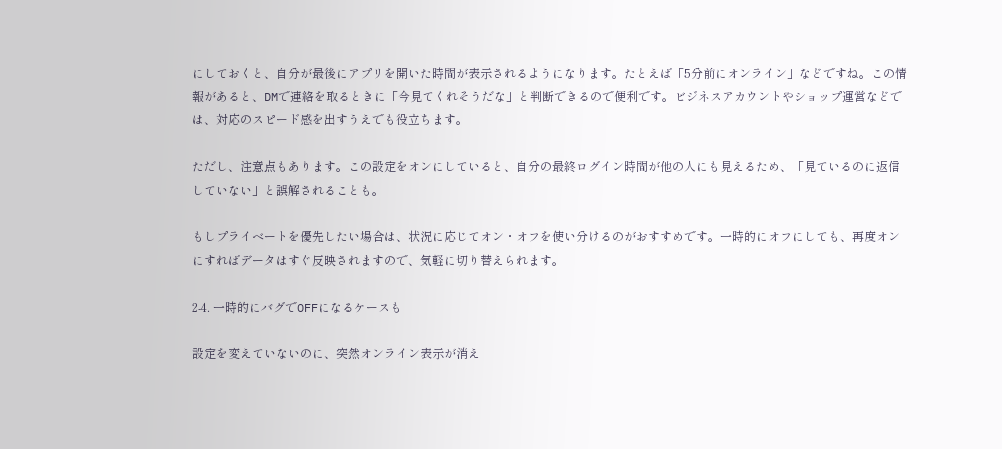にしておくと、自分が最後にアプリを開いた時間が表示されるようになります。たとえば「5分前にオンライン」などですね。この情報があると、DMで連絡を取るときに「今見てくれそうだな」と判断できるので便利です。ビジネスアカウントやショップ運営などでは、対応のスピード感を出すうえでも役立ちます。

ただし、注意点もあります。この設定をオンにしていると、自分の最終ログイン時間が他の人にも見えるため、「見ているのに返信していない」と誤解されることも。

もしプライベートを優先したい場合は、状況に応じてオン・オフを使い分けるのがおすすめです。一時的にオフにしても、再度オンにすればデータはすぐ反映されますので、気軽に切り替えられます。

2-4. 一時的にバグでOFFになるケースも

設定を変えていないのに、突然オンライン表示が消え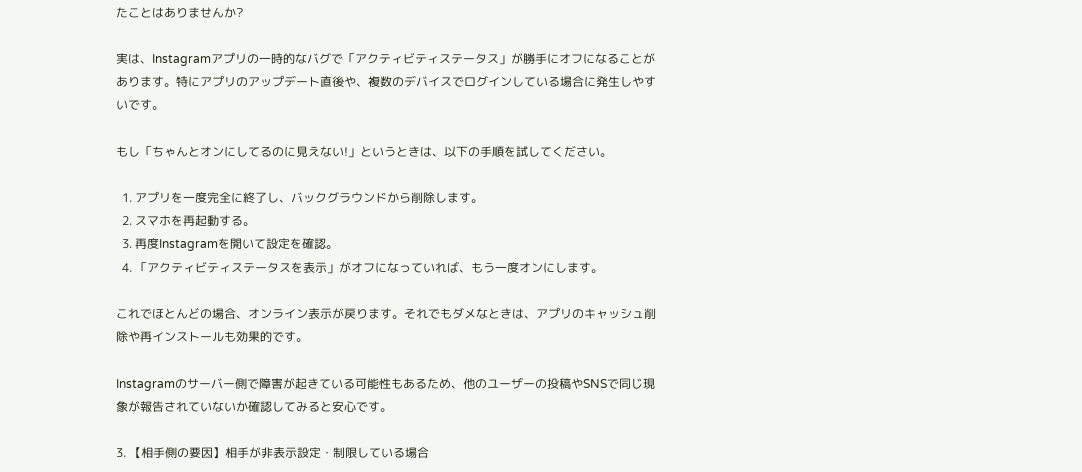たことはありませんか?

実は、Instagramアプリの一時的なバグで「アクティビティステータス」が勝手にオフになることがあります。特にアプリのアップデート直後や、複数のデバイスでログインしている場合に発生しやすいです。

もし「ちゃんとオンにしてるのに見えない!」というときは、以下の手順を試してください。

  1. アプリを一度完全に終了し、バックグラウンドから削除します。
  2. スマホを再起動する。
  3. 再度Instagramを開いて設定を確認。
  4. 「アクティビティステータスを表示」がオフになっていれば、もう一度オンにします。

これでほとんどの場合、オンライン表示が戻ります。それでもダメなときは、アプリのキャッシュ削除や再インストールも効果的です。

Instagramのサーバー側で障害が起きている可能性もあるため、他のユーザーの投稿やSNSで同じ現象が報告されていないか確認してみると安心です。

3. 【相手側の要因】相手が非表示設定・制限している場合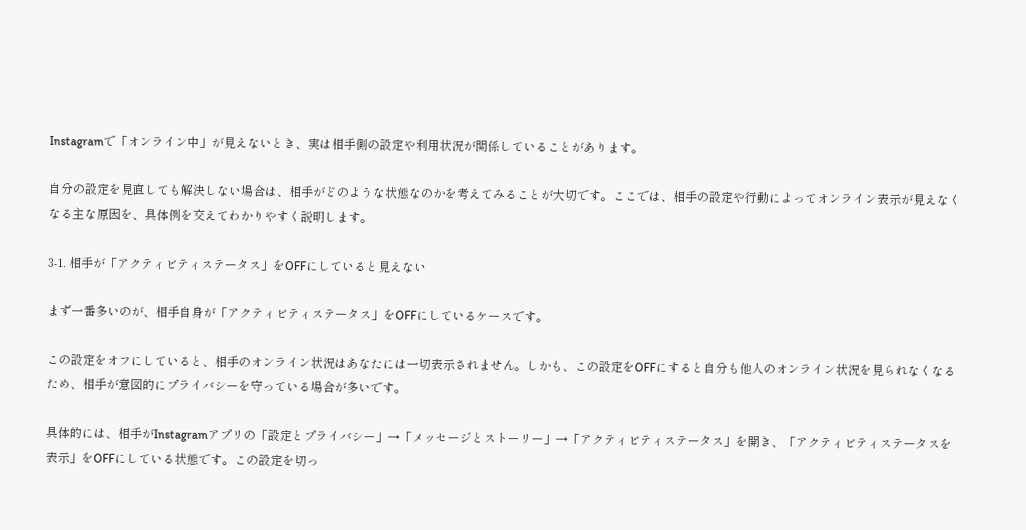Instagramで「オンライン中」が見えないとき、実は相手側の設定や利用状況が関係していることがあります。

自分の設定を見直しても解決しない場合は、相手がどのような状態なのかを考えてみることが大切です。ここでは、相手の設定や行動によってオンライン表示が見えなくなる主な原因を、具体例を交えてわかりやすく説明します。

3-1. 相手が「アクティビティステータス」をOFFにしていると見えない

まず一番多いのが、相手自身が「アクティビティステータス」をOFFにしているケースです。

この設定をオフにしていると、相手のオンライン状況はあなたには一切表示されません。しかも、この設定をOFFにすると自分も他人のオンライン状況を見られなくなるため、相手が意図的にプライバシーを守っている場合が多いです。

具体的には、相手がInstagramアプリの「設定とプライバシー」→「メッセージとストーリー」→「アクティビティステータス」を開き、「アクティビティステータスを表示」をOFFにしている状態です。この設定を切っ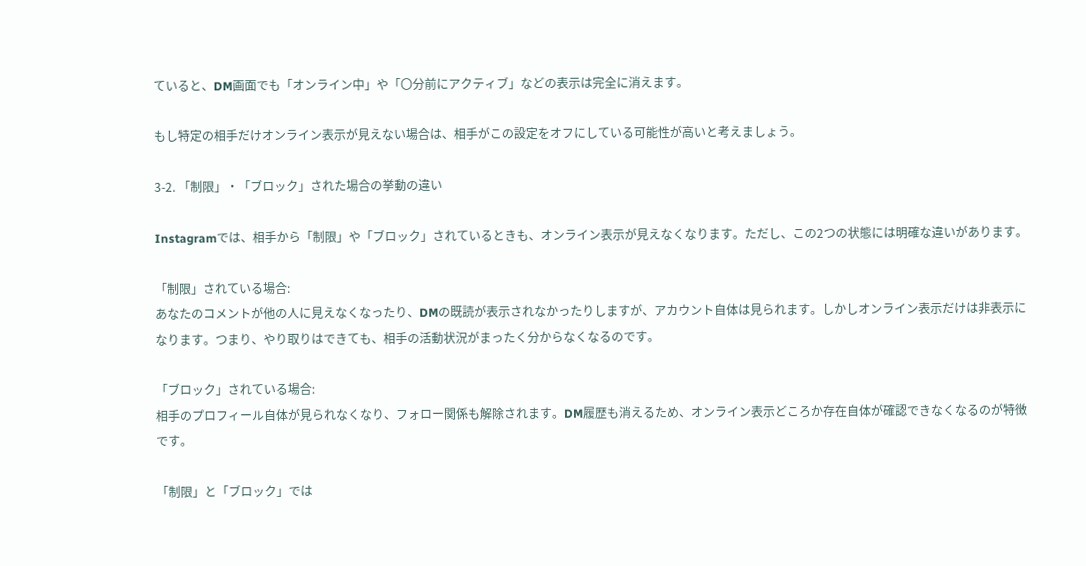ていると、DM画面でも「オンライン中」や「〇分前にアクティブ」などの表示は完全に消えます。

もし特定の相手だけオンライン表示が見えない場合は、相手がこの設定をオフにしている可能性が高いと考えましょう。

3-2. 「制限」・「ブロック」された場合の挙動の違い

Instagramでは、相手から「制限」や「ブロック」されているときも、オンライン表示が見えなくなります。ただし、この2つの状態には明確な違いがあります。

「制限」されている場合:
あなたのコメントが他の人に見えなくなったり、DMの既読が表示されなかったりしますが、アカウント自体は見られます。しかしオンライン表示だけは非表示になります。つまり、やり取りはできても、相手の活動状況がまったく分からなくなるのです。

「ブロック」されている場合:
相手のプロフィール自体が見られなくなり、フォロー関係も解除されます。DM履歴も消えるため、オンライン表示どころか存在自体が確認できなくなるのが特徴です。

「制限」と「ブロック」では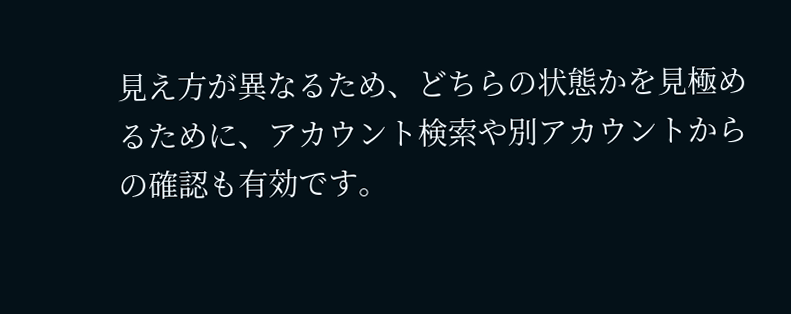見え方が異なるため、どちらの状態かを見極めるために、アカウント検索や別アカウントからの確認も有効です。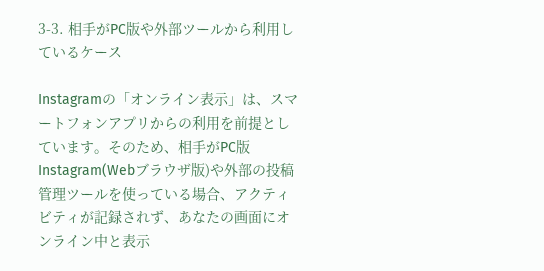3-3. 相手がPC版や外部ツールから利用しているケース

Instagramの「オンライン表示」は、スマートフォンアプリからの利用を前提としています。そのため、相手がPC版Instagram(Webブラウザ版)や外部の投稿管理ツールを使っている場合、アクティビティが記録されず、あなたの画面にオンライン中と表示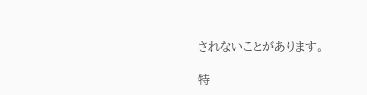されないことがあります。

特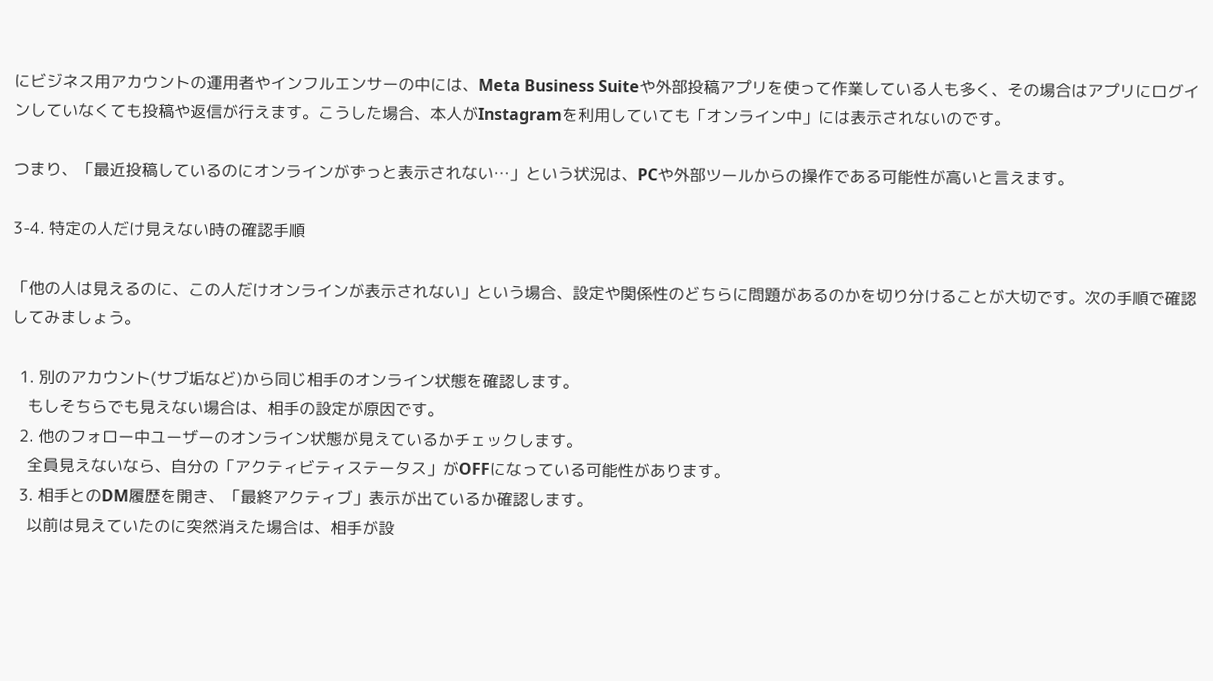にビジネス用アカウントの運用者やインフルエンサーの中には、Meta Business Suiteや外部投稿アプリを使って作業している人も多く、その場合はアプリにログインしていなくても投稿や返信が行えます。こうした場合、本人がInstagramを利用していても「オンライン中」には表示されないのです。

つまり、「最近投稿しているのにオンラインがずっと表示されない…」という状況は、PCや外部ツールからの操作である可能性が高いと言えます。

3-4. 特定の人だけ見えない時の確認手順

「他の人は見えるのに、この人だけオンラインが表示されない」という場合、設定や関係性のどちらに問題があるのかを切り分けることが大切です。次の手順で確認してみましょう。

  1. 別のアカウント(サブ垢など)から同じ相手のオンライン状態を確認します。
    もしそちらでも見えない場合は、相手の設定が原因です。
  2. 他のフォロー中ユーザーのオンライン状態が見えているかチェックします。
    全員見えないなら、自分の「アクティビティステータス」がOFFになっている可能性があります。
  3. 相手とのDM履歴を開き、「最終アクティブ」表示が出ているか確認します。
    以前は見えていたのに突然消えた場合は、相手が設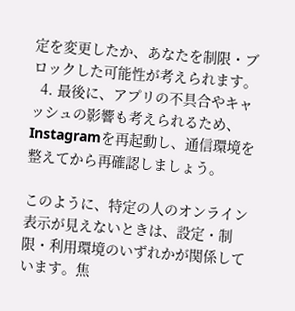定を変更したか、あなたを制限・ブロックした可能性が考えられます。
  4. 最後に、アプリの不具合やキャッシュの影響も考えられるため、Instagramを再起動し、通信環境を整えてから再確認しましょう。

このように、特定の人のオンライン表示が見えないときは、設定・制限・利用環境のいずれかが関係しています。焦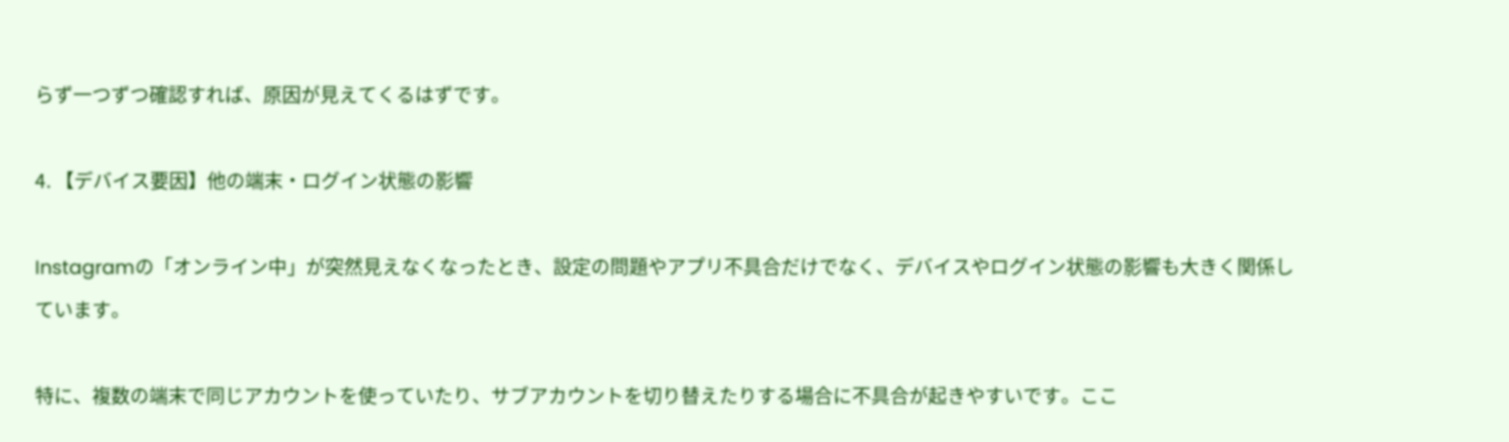らず一つずつ確認すれば、原因が見えてくるはずです。

4. 【デバイス要因】他の端末・ログイン状態の影響

Instagramの「オンライン中」が突然見えなくなったとき、設定の問題やアプリ不具合だけでなく、デバイスやログイン状態の影響も大きく関係しています。

特に、複数の端末で同じアカウントを使っていたり、サブアカウントを切り替えたりする場合に不具合が起きやすいです。ここ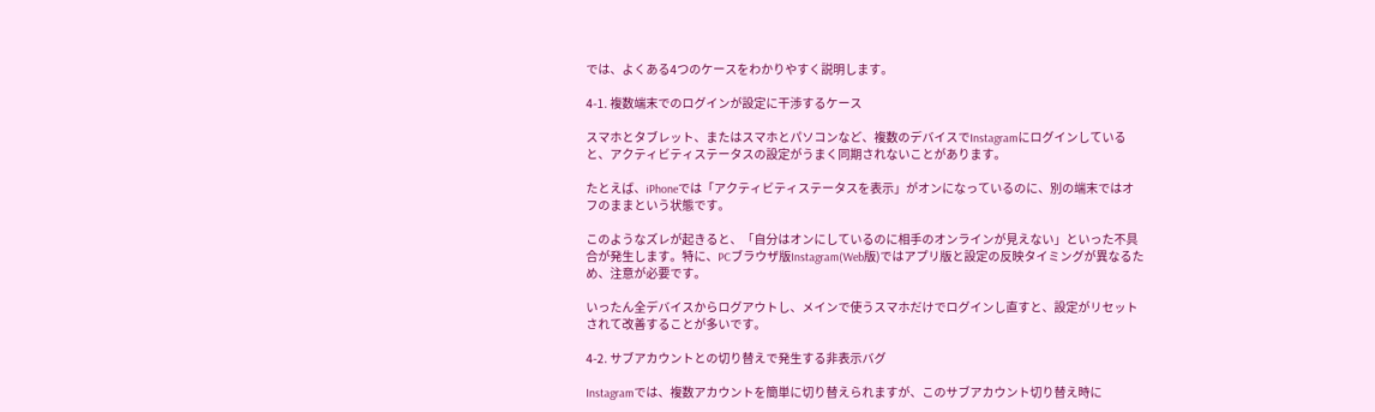では、よくある4つのケースをわかりやすく説明します。

4-1. 複数端末でのログインが設定に干渉するケース

スマホとタブレット、またはスマホとパソコンなど、複数のデバイスでInstagramにログインしていると、アクティビティステータスの設定がうまく同期されないことがあります。

たとえば、iPhoneでは「アクティビティステータスを表示」がオンになっているのに、別の端末ではオフのままという状態です。

このようなズレが起きると、「自分はオンにしているのに相手のオンラインが見えない」といった不具合が発生します。特に、PCブラウザ版Instagram(Web版)ではアプリ版と設定の反映タイミングが異なるため、注意が必要です。

いったん全デバイスからログアウトし、メインで使うスマホだけでログインし直すと、設定がリセットされて改善することが多いです。

4-2. サブアカウントとの切り替えで発生する非表示バグ

Instagramでは、複数アカウントを簡単に切り替えられますが、このサブアカウント切り替え時に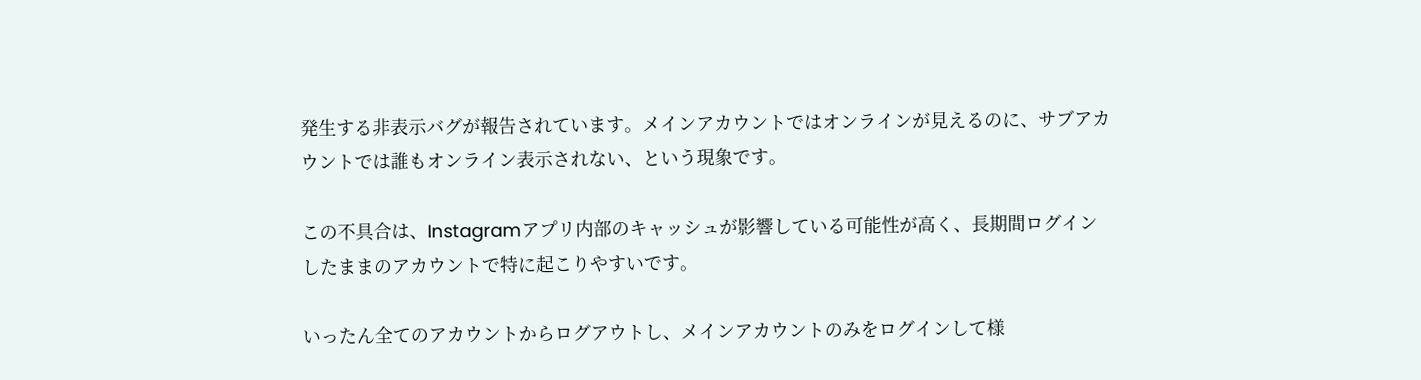発生する非表示バグが報告されています。メインアカウントではオンラインが見えるのに、サブアカウントでは誰もオンライン表示されない、という現象です。

この不具合は、Instagramアプリ内部のキャッシュが影響している可能性が高く、長期間ログインしたままのアカウントで特に起こりやすいです。

いったん全てのアカウントからログアウトし、メインアカウントのみをログインして様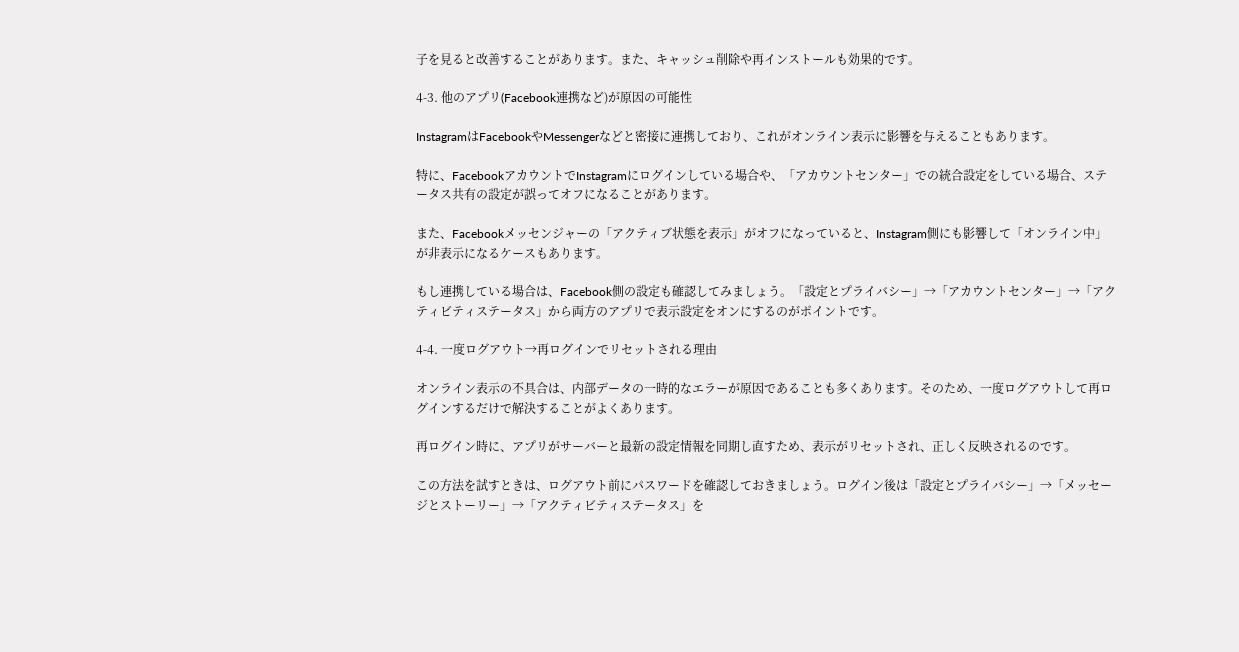子を見ると改善することがあります。また、キャッシュ削除や再インストールも効果的です。

4-3. 他のアプリ(Facebook連携など)が原因の可能性

InstagramはFacebookやMessengerなどと密接に連携しており、これがオンライン表示に影響を与えることもあります。

特に、FacebookアカウントでInstagramにログインしている場合や、「アカウントセンター」での統合設定をしている場合、ステータス共有の設定が誤ってオフになることがあります。

また、Facebookメッセンジャーの「アクティブ状態を表示」がオフになっていると、Instagram側にも影響して「オンライン中」が非表示になるケースもあります。

もし連携している場合は、Facebook側の設定も確認してみましょう。「設定とプライバシー」→「アカウントセンター」→「アクティビティステータス」から両方のアプリで表示設定をオンにするのがポイントです。

4-4. 一度ログアウト→再ログインでリセットされる理由

オンライン表示の不具合は、内部データの一時的なエラーが原因であることも多くあります。そのため、一度ログアウトして再ログインするだけで解決することがよくあります。

再ログイン時に、アプリがサーバーと最新の設定情報を同期し直すため、表示がリセットされ、正しく反映されるのです。

この方法を試すときは、ログアウト前にパスワードを確認しておきましょう。ログイン後は「設定とプライバシー」→「メッセージとストーリー」→「アクティビティステータス」を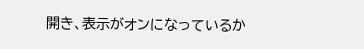開き、表示がオンになっているか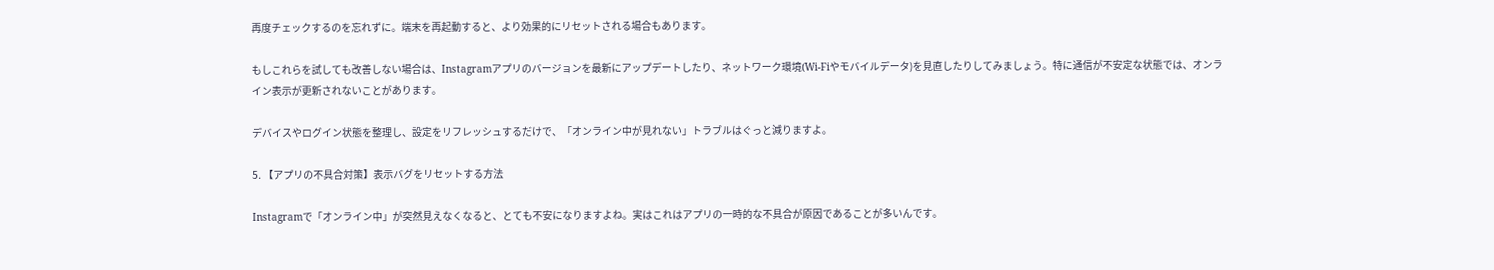再度チェックするのを忘れずに。端末を再起動すると、より効果的にリセットされる場合もあります。

もしこれらを試しても改善しない場合は、Instagramアプリのバージョンを最新にアップデートしたり、ネットワーク環境(Wi-Fiやモバイルデータ)を見直したりしてみましょう。特に通信が不安定な状態では、オンライン表示が更新されないことがあります。

デバイスやログイン状態を整理し、設定をリフレッシュするだけで、「オンライン中が見れない」トラブルはぐっと減りますよ。

5. 【アプリの不具合対策】表示バグをリセットする方法

Instagramで「オンライン中」が突然見えなくなると、とても不安になりますよね。実はこれはアプリの一時的な不具合が原因であることが多いんです。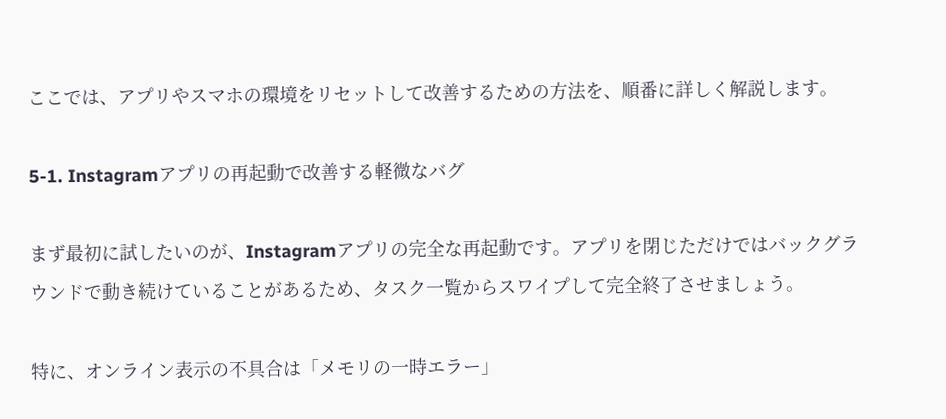ここでは、アプリやスマホの環境をリセットして改善するための方法を、順番に詳しく解説します。

5-1. Instagramアプリの再起動で改善する軽微なバグ

まず最初に試したいのが、Instagramアプリの完全な再起動です。アプリを閉じただけではバックグラウンドで動き続けていることがあるため、タスク一覧からスワイプして完全終了させましょう。

特に、オンライン表示の不具合は「メモリの一時エラー」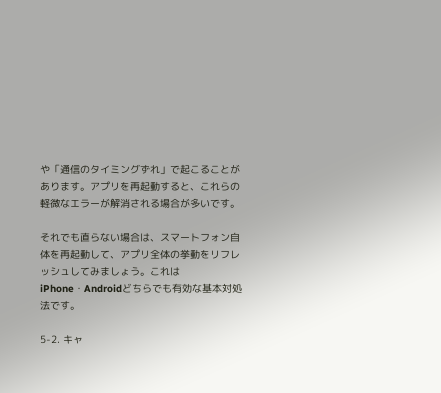や「通信のタイミングずれ」で起こることがあります。アプリを再起動すると、これらの軽微なエラーが解消される場合が多いです。

それでも直らない場合は、スマートフォン自体を再起動して、アプリ全体の挙動をリフレッシュしてみましょう。これはiPhone・Androidどちらでも有効な基本対処法です。

5-2. キャ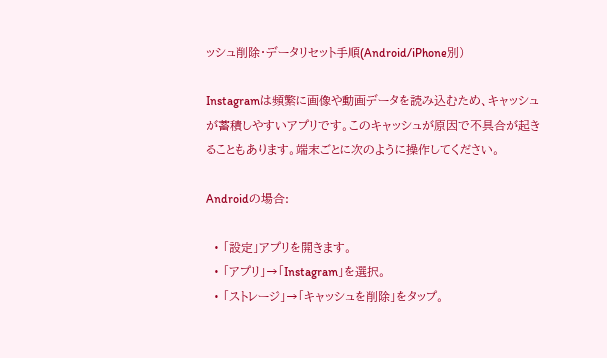ッシュ削除・データリセット手順(Android/iPhone別)

Instagramは頻繁に画像や動画データを読み込むため、キャッシュが蓄積しやすいアプリです。このキャッシュが原因で不具合が起きることもあります。端末ごとに次のように操作してください。

Androidの場合:

  • 「設定」アプリを開きます。
  • 「アプリ」→「Instagram」を選択。
  • 「ストレージ」→「キャッシュを削除」をタップ。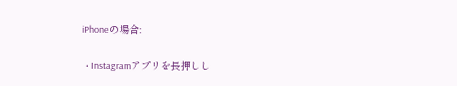iPhoneの場合:

  • Instagramアプリを長押しし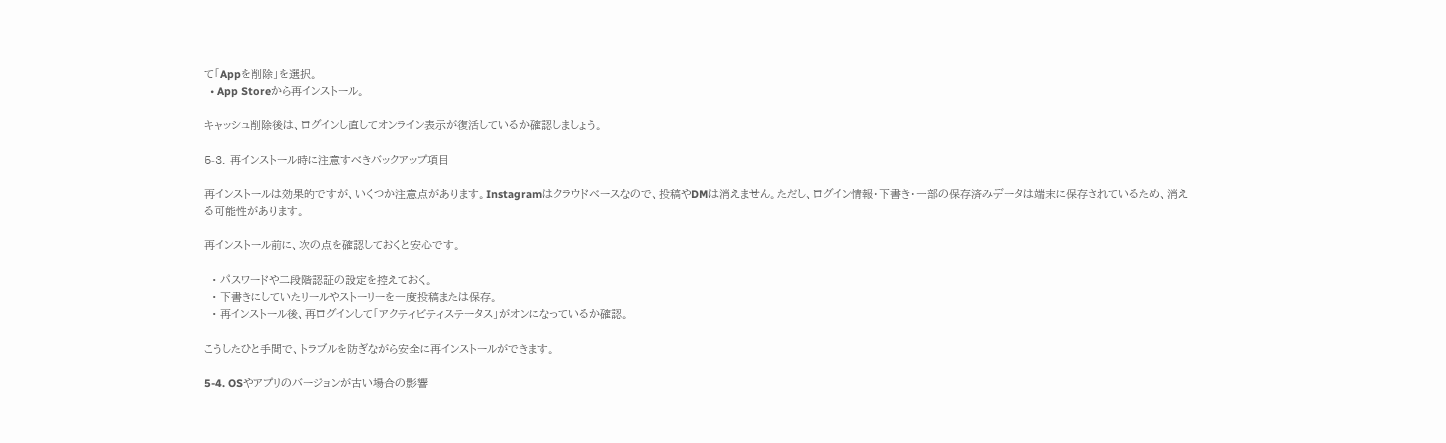て「Appを削除」を選択。
  • App Storeから再インストール。

キャッシュ削除後は、ログインし直してオンライン表示が復活しているか確認しましょう。

5-3. 再インストール時に注意すべきバックアップ項目

再インストールは効果的ですが、いくつか注意点があります。Instagramはクラウドベースなので、投稿やDMは消えません。ただし、ログイン情報・下書き・一部の保存済みデータは端末に保存されているため、消える可能性があります。

再インストール前に、次の点を確認しておくと安心です。

  • パスワードや二段階認証の設定を控えておく。
  • 下書きにしていたリールやストーリーを一度投稿または保存。
  • 再インストール後、再ログインして「アクティビティステータス」がオンになっているか確認。

こうしたひと手間で、トラブルを防ぎながら安全に再インストールができます。

5-4. OSやアプリのバージョンが古い場合の影響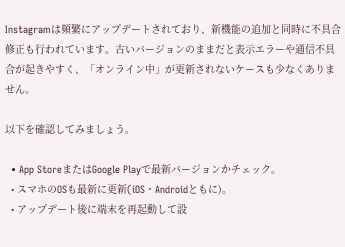Instagramは頻繁にアップデートされており、新機能の追加と同時に不具合修正も行われています。古いバージョンのままだと表示エラーや通信不具合が起きやすく、「オンライン中」が更新されないケースも少なくありません。

以下を確認してみましょう。

  • App StoreまたはGoogle Playで最新バージョンかチェック。
  • スマホのOSも最新に更新(iOS・Androidともに)。
  • アップデート後に端末を再起動して設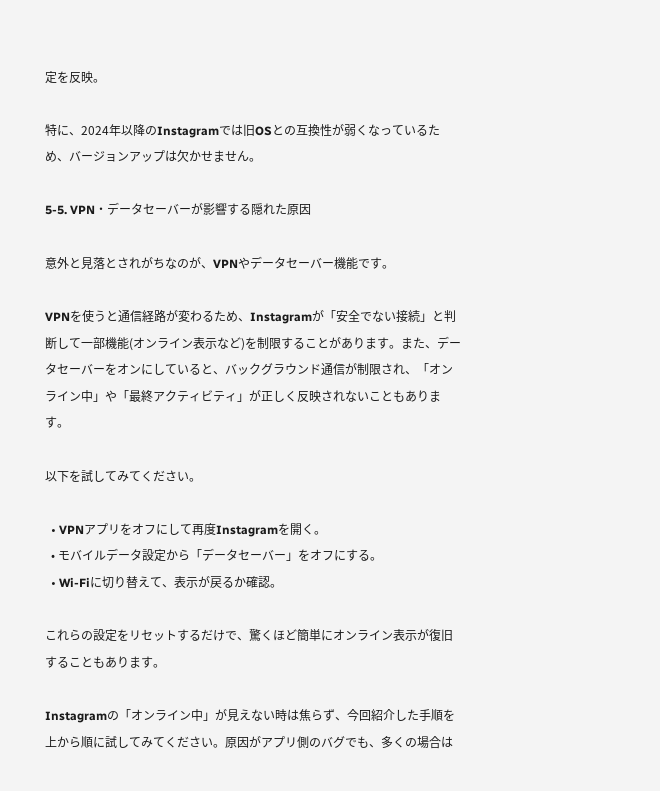定を反映。

特に、2024年以降のInstagramでは旧OSとの互換性が弱くなっているため、バージョンアップは欠かせません。

5-5. VPN・データセーバーが影響する隠れた原因

意外と見落とされがちなのが、VPNやデータセーバー機能です。

VPNを使うと通信経路が変わるため、Instagramが「安全でない接続」と判断して一部機能(オンライン表示など)を制限することがあります。また、データセーバーをオンにしていると、バックグラウンド通信が制限され、「オンライン中」や「最終アクティビティ」が正しく反映されないこともあります。

以下を試してみてください。

  • VPNアプリをオフにして再度Instagramを開く。
  • モバイルデータ設定から「データセーバー」をオフにする。
  • Wi-Fiに切り替えて、表示が戻るか確認。

これらの設定をリセットするだけで、驚くほど簡単にオンライン表示が復旧することもあります。

Instagramの「オンライン中」が見えない時は焦らず、今回紹介した手順を上から順に試してみてください。原因がアプリ側のバグでも、多くの場合は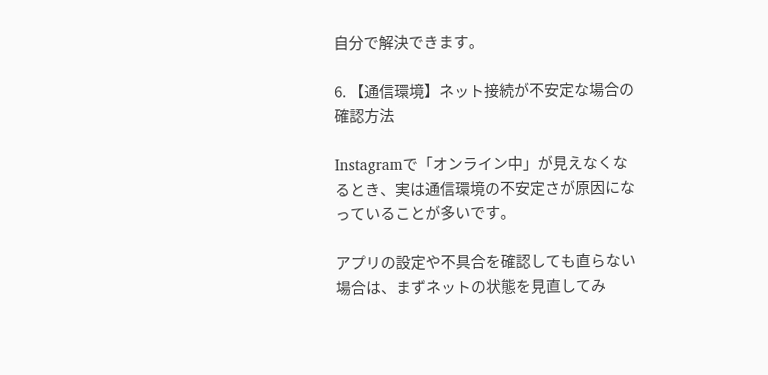自分で解決できます。

6. 【通信環境】ネット接続が不安定な場合の確認方法

Instagramで「オンライン中」が見えなくなるとき、実は通信環境の不安定さが原因になっていることが多いです。

アプリの設定や不具合を確認しても直らない場合は、まずネットの状態を見直してみ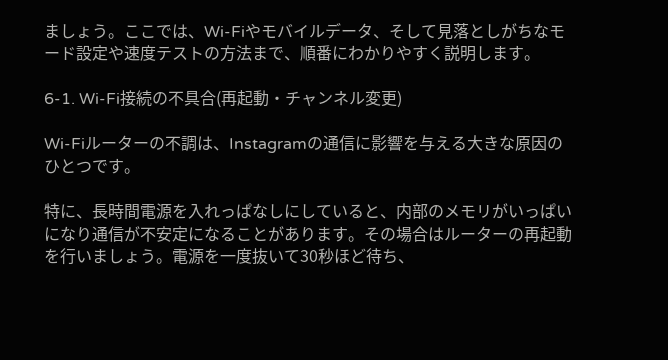ましょう。ここでは、Wi-Fiやモバイルデータ、そして見落としがちなモード設定や速度テストの方法まで、順番にわかりやすく説明します。

6-1. Wi-Fi接続の不具合(再起動・チャンネル変更)

Wi-Fiルーターの不調は、Instagramの通信に影響を与える大きな原因のひとつです。

特に、長時間電源を入れっぱなしにしていると、内部のメモリがいっぱいになり通信が不安定になることがあります。その場合はルーターの再起動を行いましょう。電源を一度抜いて30秒ほど待ち、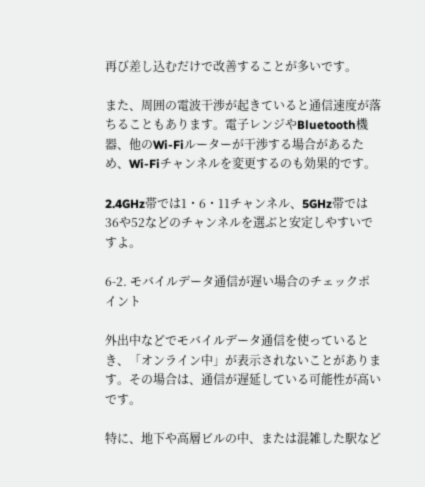再び差し込むだけで改善することが多いです。

また、周囲の電波干渉が起きていると通信速度が落ちることもあります。電子レンジやBluetooth機器、他のWi-Fiルーターが干渉する場合があるため、Wi-Fiチャンネルを変更するのも効果的です。

2.4GHz帯では1・6・11チャンネル、5GHz帯では36や52などのチャンネルを選ぶと安定しやすいですよ。

6-2. モバイルデータ通信が遅い場合のチェックポイント

外出中などでモバイルデータ通信を使っているとき、「オンライン中」が表示されないことがあります。その場合は、通信が遅延している可能性が高いです。

特に、地下や高層ビルの中、または混雑した駅など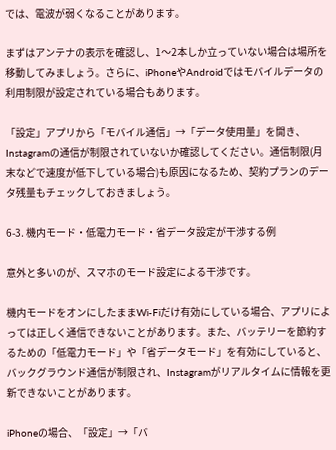では、電波が弱くなることがあります。

まずはアンテナの表示を確認し、1〜2本しか立っていない場合は場所を移動してみましょう。さらに、iPhoneやAndroidではモバイルデータの利用制限が設定されている場合もあります。

「設定」アプリから「モバイル通信」→「データ使用量」を開き、Instagramの通信が制限されていないか確認してください。通信制限(月末などで速度が低下している場合)も原因になるため、契約プランのデータ残量もチェックしておきましょう。

6-3. 機内モード・低電力モード・省データ設定が干渉する例

意外と多いのが、スマホのモード設定による干渉です。

機内モードをオンにしたままWi-Fiだけ有効にしている場合、アプリによっては正しく通信できないことがあります。また、バッテリーを節約するための「低電力モード」や「省データモード」を有効にしていると、バックグラウンド通信が制限され、Instagramがリアルタイムに情報を更新できないことがあります。

iPhoneの場合、「設定」→「バ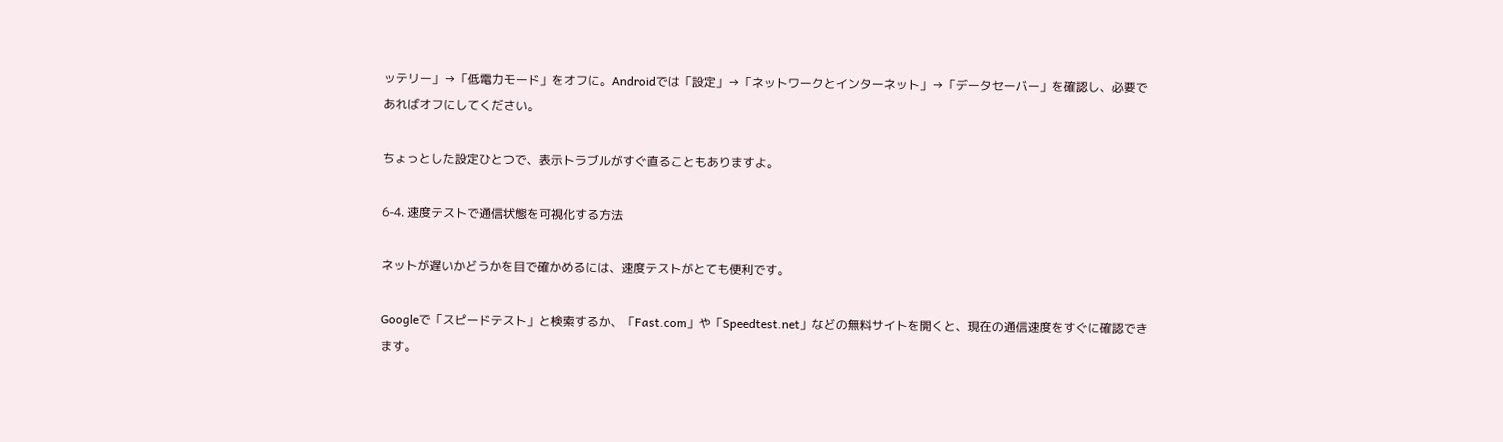ッテリー」→「低電力モード」をオフに。Androidでは「設定」→「ネットワークとインターネット」→「データセーバー」を確認し、必要であればオフにしてください。

ちょっとした設定ひとつで、表示トラブルがすぐ直ることもありますよ。

6-4. 速度テストで通信状態を可視化する方法

ネットが遅いかどうかを目で確かめるには、速度テストがとても便利です。

Googleで「スピードテスト」と検索するか、「Fast.com」や「Speedtest.net」などの無料サイトを開くと、現在の通信速度をすぐに確認できます。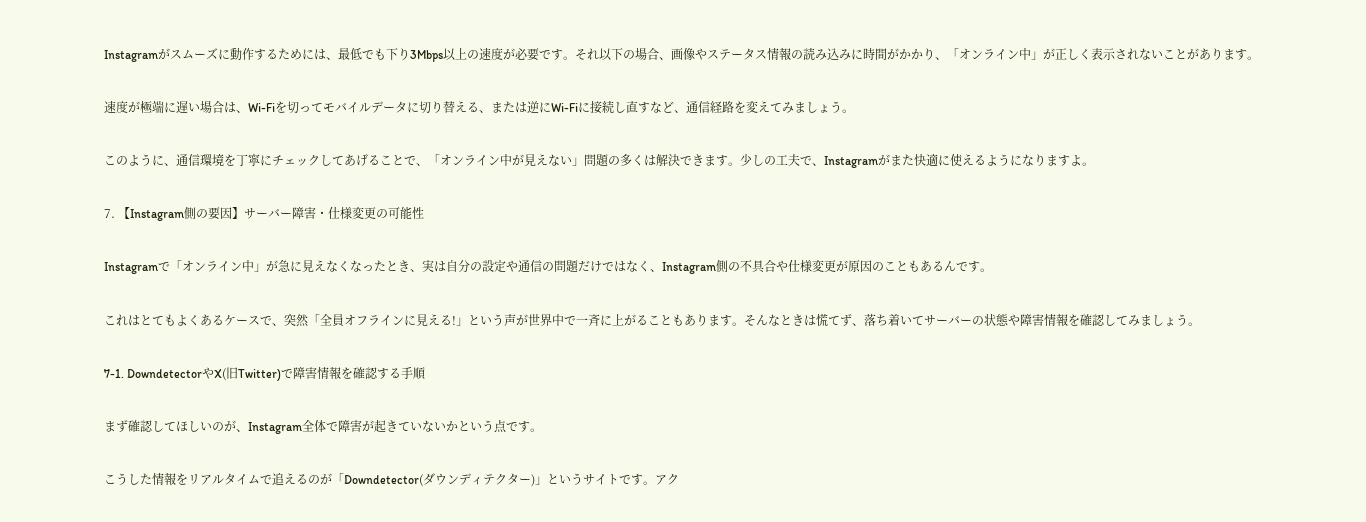Instagramがスムーズに動作するためには、最低でも下り3Mbps以上の速度が必要です。それ以下の場合、画像やステータス情報の読み込みに時間がかかり、「オンライン中」が正しく表示されないことがあります。

速度が極端に遅い場合は、Wi-Fiを切ってモバイルデータに切り替える、または逆にWi-Fiに接続し直すなど、通信経路を変えてみましょう。

このように、通信環境を丁寧にチェックしてあげることで、「オンライン中が見えない」問題の多くは解決できます。少しの工夫で、Instagramがまた快適に使えるようになりますよ。

7. 【Instagram側の要因】サーバー障害・仕様変更の可能性

Instagramで「オンライン中」が急に見えなくなったとき、実は自分の設定や通信の問題だけではなく、Instagram側の不具合や仕様変更が原因のこともあるんです。

これはとてもよくあるケースで、突然「全員オフラインに見える!」という声が世界中で一斉に上がることもあります。そんなときは慌てず、落ち着いてサーバーの状態や障害情報を確認してみましょう。

7-1. DowndetectorやX(旧Twitter)で障害情報を確認する手順

まず確認してほしいのが、Instagram全体で障害が起きていないかという点です。

こうした情報をリアルタイムで追えるのが「Downdetector(ダウンディテクター)」というサイトです。アク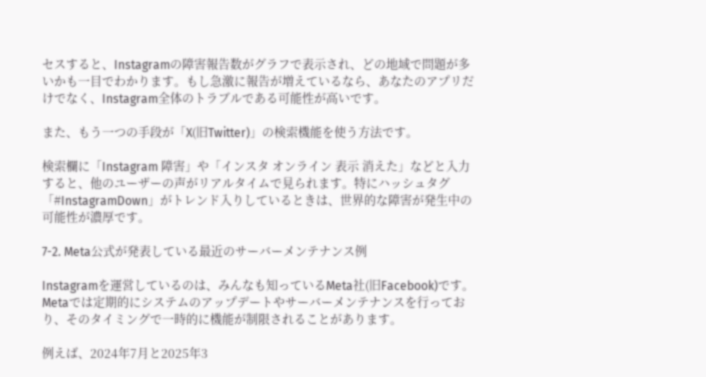セスすると、Instagramの障害報告数がグラフで表示され、どの地域で問題が多いかも一目でわかります。もし急激に報告が増えているなら、あなたのアプリだけでなく、Instagram全体のトラブルである可能性が高いです。

また、もう一つの手段が「X(旧Twitter)」の検索機能を使う方法です。

検索欄に「Instagram 障害」や「インスタ オンライン 表示 消えた」などと入力すると、他のユーザーの声がリアルタイムで見られます。特にハッシュタグ「#InstagramDown」がトレンド入りしているときは、世界的な障害が発生中の可能性が濃厚です。

7-2. Meta公式が発表している最近のサーバーメンテナンス例

Instagramを運営しているのは、みんなも知っているMeta社(旧Facebook)です。Metaでは定期的にシステムのアップデートやサーバーメンテナンスを行っており、そのタイミングで一時的に機能が制限されることがあります。

例えば、2024年7月と2025年3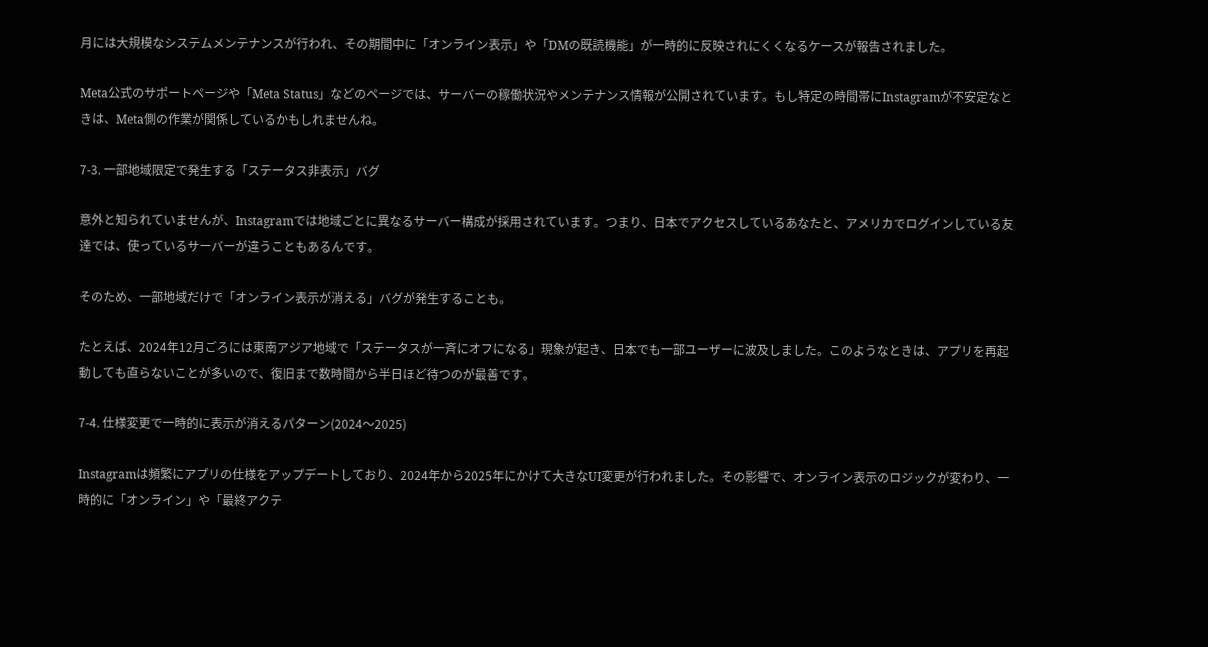月には大規模なシステムメンテナンスが行われ、その期間中に「オンライン表示」や「DMの既読機能」が一時的に反映されにくくなるケースが報告されました。

Meta公式のサポートページや「Meta Status」などのページでは、サーバーの稼働状況やメンテナンス情報が公開されています。もし特定の時間帯にInstagramが不安定なときは、Meta側の作業が関係しているかもしれませんね。

7-3. 一部地域限定で発生する「ステータス非表示」バグ

意外と知られていませんが、Instagramでは地域ごとに異なるサーバー構成が採用されています。つまり、日本でアクセスしているあなたと、アメリカでログインしている友達では、使っているサーバーが違うこともあるんです。

そのため、一部地域だけで「オンライン表示が消える」バグが発生することも。

たとえば、2024年12月ごろには東南アジア地域で「ステータスが一斉にオフになる」現象が起き、日本でも一部ユーザーに波及しました。このようなときは、アプリを再起動しても直らないことが多いので、復旧まで数時間から半日ほど待つのが最善です。

7-4. 仕様変更で一時的に表示が消えるパターン(2024〜2025)

Instagramは頻繁にアプリの仕様をアップデートしており、2024年から2025年にかけて大きなUI変更が行われました。その影響で、オンライン表示のロジックが変わり、一時的に「オンライン」や「最終アクテ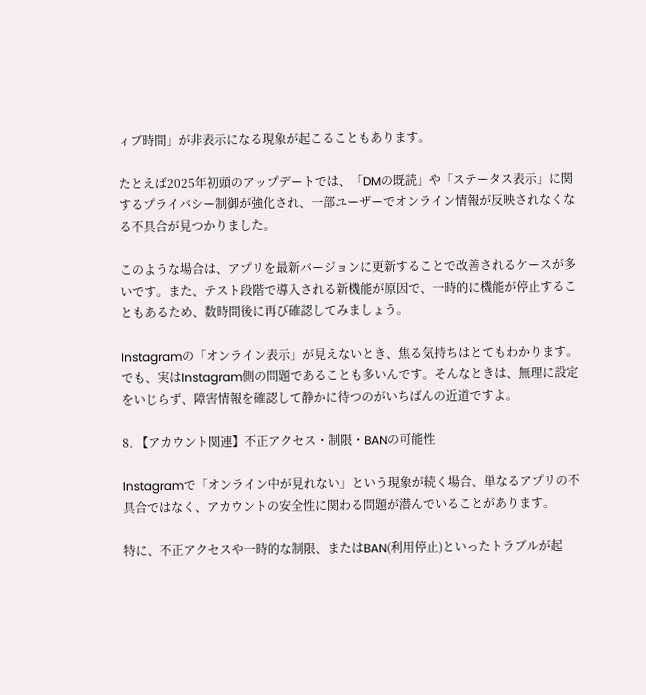ィブ時間」が非表示になる現象が起こることもあります。

たとえば2025年初頭のアップデートでは、「DMの既読」や「ステータス表示」に関するプライバシー制御が強化され、一部ユーザーでオンライン情報が反映されなくなる不具合が見つかりました。

このような場合は、アプリを最新バージョンに更新することで改善されるケースが多いです。また、テスト段階で導入される新機能が原因で、一時的に機能が停止することもあるため、数時間後に再び確認してみましょう。

Instagramの「オンライン表示」が見えないとき、焦る気持ちはとてもわかります。でも、実はInstagram側の問題であることも多いんです。そんなときは、無理に設定をいじらず、障害情報を確認して静かに待つのがいちばんの近道ですよ。

8. 【アカウント関連】不正アクセス・制限・BANの可能性

Instagramで「オンライン中が見れない」という現象が続く場合、単なるアプリの不具合ではなく、アカウントの安全性に関わる問題が潜んでいることがあります。

特に、不正アクセスや一時的な制限、またはBAN(利用停止)といったトラブルが起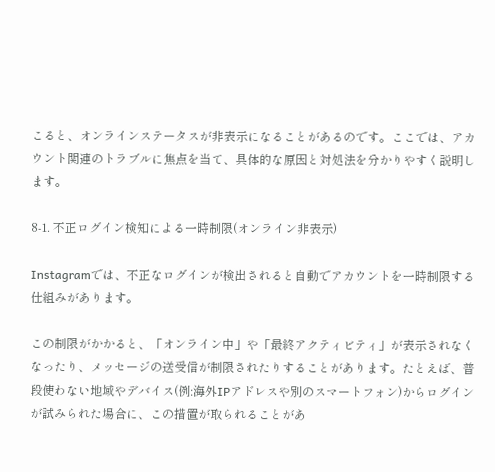こると、オンラインステータスが非表示になることがあるのです。ここでは、アカウント関連のトラブルに焦点を当て、具体的な原因と対処法を分かりやすく説明します。

8-1. 不正ログイン検知による一時制限(オンライン非表示)

Instagramでは、不正なログインが検出されると自動でアカウントを一時制限する仕組みがあります。

この制限がかかると、「オンライン中」や「最終アクティビティ」が表示されなくなったり、メッセージの送受信が制限されたりすることがあります。たとえば、普段使わない地域やデバイス(例:海外IPアドレスや別のスマートフォン)からログインが試みられた場合に、この措置が取られることがあ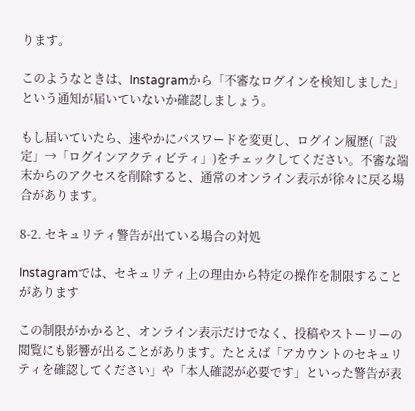ります。

このようなときは、Instagramから「不審なログインを検知しました」という通知が届いていないか確認しましょう。

もし届いていたら、速やかにパスワードを変更し、ログイン履歴(「設定」→「ログインアクティビティ」)をチェックしてください。不審な端末からのアクセスを削除すると、通常のオンライン表示が徐々に戻る場合があります。

8-2. セキュリティ警告が出ている場合の対処

Instagramでは、セキュリティ上の理由から特定の操作を制限することがあります

この制限がかかると、オンライン表示だけでなく、投稿やストーリーの閲覧にも影響が出ることがあります。たとえば「アカウントのセキュリティを確認してください」や「本人確認が必要です」といった警告が表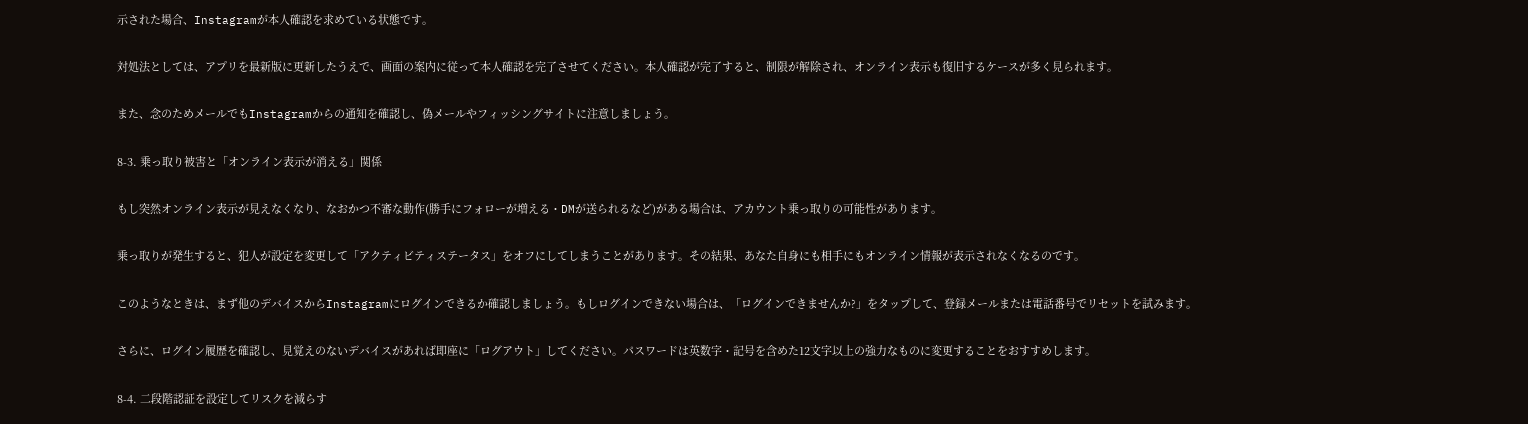示された場合、Instagramが本人確認を求めている状態です。

対処法としては、アプリを最新版に更新したうえで、画面の案内に従って本人確認を完了させてください。本人確認が完了すると、制限が解除され、オンライン表示も復旧するケースが多く見られます。

また、念のためメールでもInstagramからの通知を確認し、偽メールやフィッシングサイトに注意しましょう。

8-3. 乗っ取り被害と「オンライン表示が消える」関係

もし突然オンライン表示が見えなくなり、なおかつ不審な動作(勝手にフォローが増える・DMが送られるなど)がある場合は、アカウント乗っ取りの可能性があります。

乗っ取りが発生すると、犯人が設定を変更して「アクティビティステータス」をオフにしてしまうことがあります。その結果、あなた自身にも相手にもオンライン情報が表示されなくなるのです。

このようなときは、まず他のデバイスからInstagramにログインできるか確認しましょう。もしログインできない場合は、「ログインできませんか?」をタップして、登録メールまたは電話番号でリセットを試みます。

さらに、ログイン履歴を確認し、見覚えのないデバイスがあれば即座に「ログアウト」してください。パスワードは英数字・記号を含めた12文字以上の強力なものに変更することをおすすめします。

8-4. 二段階認証を設定してリスクを減らす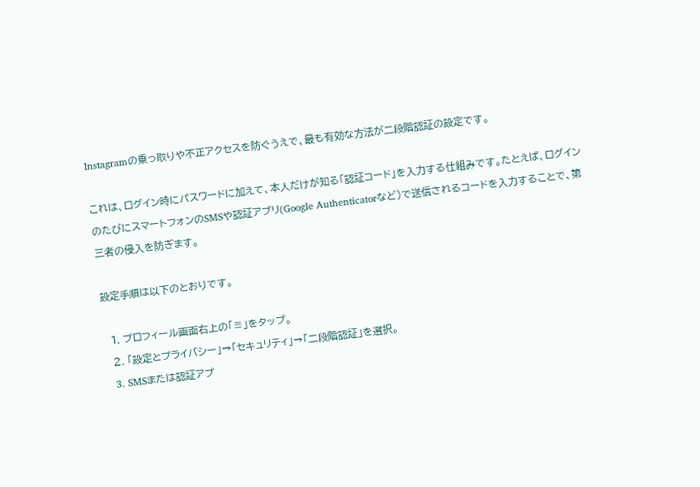Instagramの乗っ取りや不正アクセスを防ぐうえで、最も有効な方法が二段階認証の設定です。

これは、ログイン時にパスワードに加えて、本人だけが知る「認証コード」を入力する仕組みです。たとえば、ログインのたびにスマートフォンのSMSや認証アプリ(Google Authenticatorなど)で送信されるコードを入力することで、第三者の侵入を防ぎます。

設定手順は以下のとおりです。

  1. プロフィール画面右上の「≡」をタップ。
  2. 「設定とプライバシー」→「セキュリティ」→「二段階認証」を選択。
  3. SMSまたは認証アプ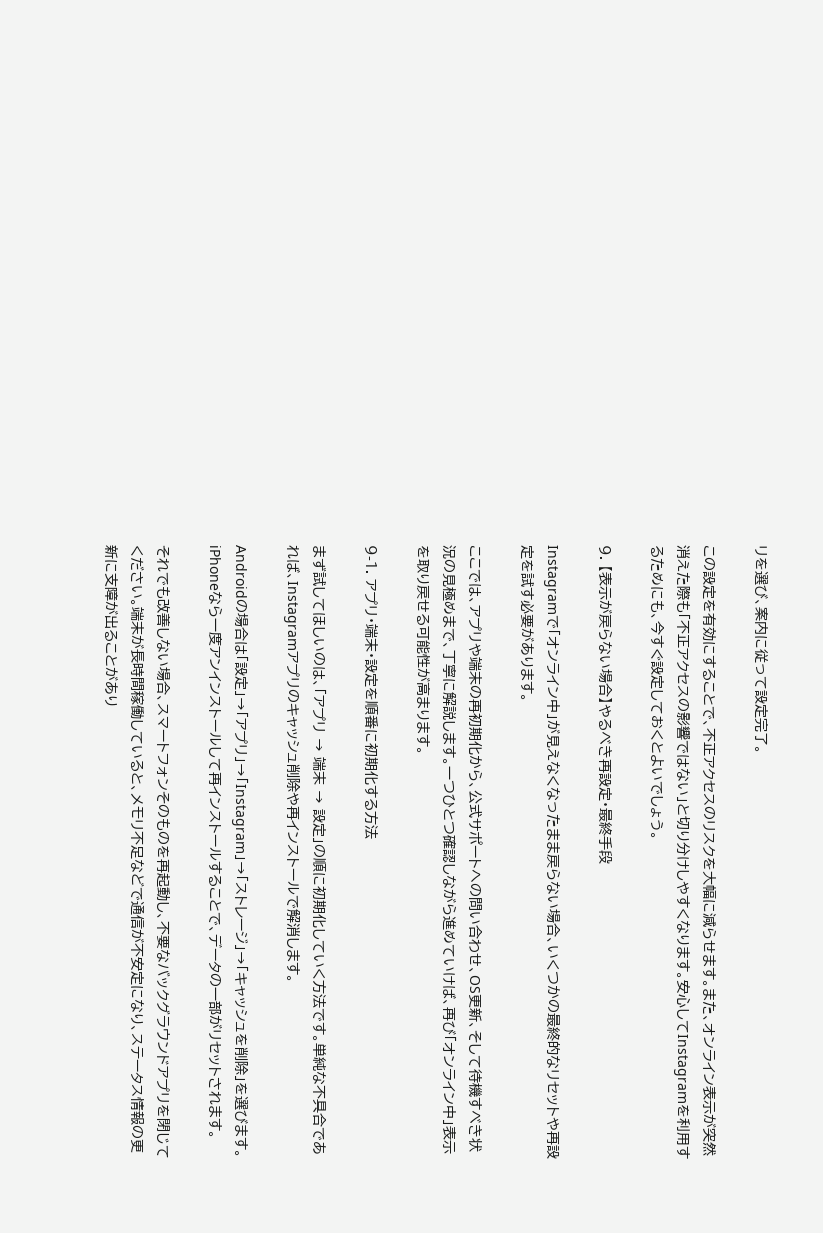リを選び、案内に従って設定完了。

この設定を有効にすることで、不正アクセスのリスクを大幅に減らせます。また、オンライン表示が突然消えた際も「不正アクセスの影響ではない」と切り分けしやすくなります。安心してInstagramを利用するためにも、今すぐ設定しておくとよいでしょう。

9. 【表示が戻らない場合】やるべき再設定・最終手段

Instagramで「オンライン中」が見えなくなったまま戻らない場合、いくつかの最終的なリセットや再設定を試す必要があります。

ここでは、アプリや端末の再初期化から、公式サポートへの問い合わせ、OS更新、そして待機すべき状況の見極めまで、丁寧に解説します。一つひとつ確認しながら進めていけば、再び「オンライン中」表示を取り戻せる可能性が高まります。

9-1. アプリ・端末・設定を順番に初期化する方法

まず試してほしいのは、「アプリ → 端末 → 設定」の順に初期化していく方法です。単純な不具合であれば、Instagramアプリのキャッシュ削除や再インストールで解消します。

Androidの場合は「設定」→「アプリ」→「Instagram」→「ストレージ」→「キャッシュを削除」を選びます。iPhoneなら一度アンインストールして再インストールすることで、データの一部がリセットされます。

それでも改善しない場合、スマートフォンそのものを再起動し、不要なバックグラウンドアプリを閉じてください。端末が長時間稼働していると、メモリ不足などで通信が不安定になり、ステータス情報の更新に支障が出ることがあり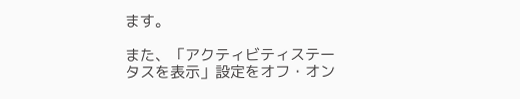ます。

また、「アクティビティステータスを表示」設定をオフ・オン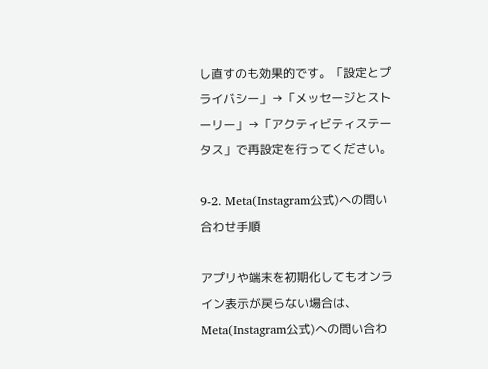し直すのも効果的です。「設定とプライバシー」→「メッセージとストーリー」→「アクティビティステータス」で再設定を行ってください。

9-2. Meta(Instagram公式)への問い合わせ手順

アプリや端末を初期化してもオンライン表示が戻らない場合は、Meta(Instagram公式)への問い合わ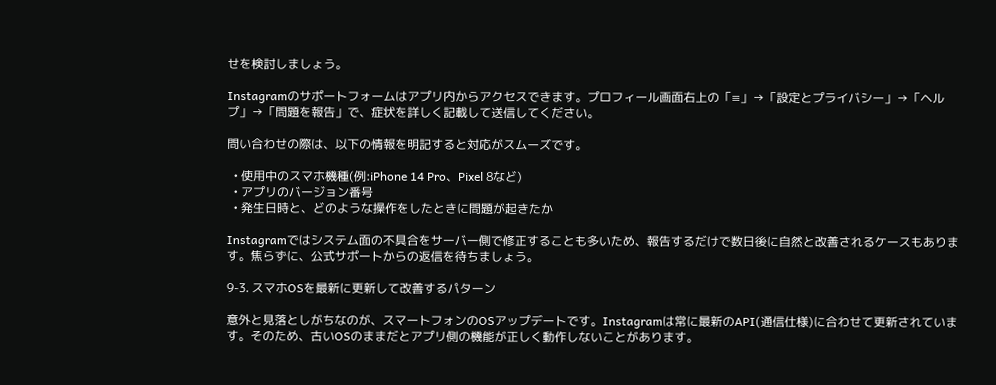せを検討しましょう。

Instagramのサポートフォームはアプリ内からアクセスできます。プロフィール画面右上の「≡」→「設定とプライバシー」→「ヘルプ」→「問題を報告」で、症状を詳しく記載して送信してください。

問い合わせの際は、以下の情報を明記すると対応がスムーズです。

  • 使用中のスマホ機種(例:iPhone 14 Pro、Pixel 8など)
  • アプリのバージョン番号
  • 発生日時と、どのような操作をしたときに問題が起きたか

Instagramではシステム面の不具合をサーバー側で修正することも多いため、報告するだけで数日後に自然と改善されるケースもあります。焦らずに、公式サポートからの返信を待ちましょう。

9-3. スマホOSを最新に更新して改善するパターン

意外と見落としがちなのが、スマートフォンのOSアップデートです。Instagramは常に最新のAPI(通信仕様)に合わせて更新されています。そのため、古いOSのままだとアプリ側の機能が正しく動作しないことがあります。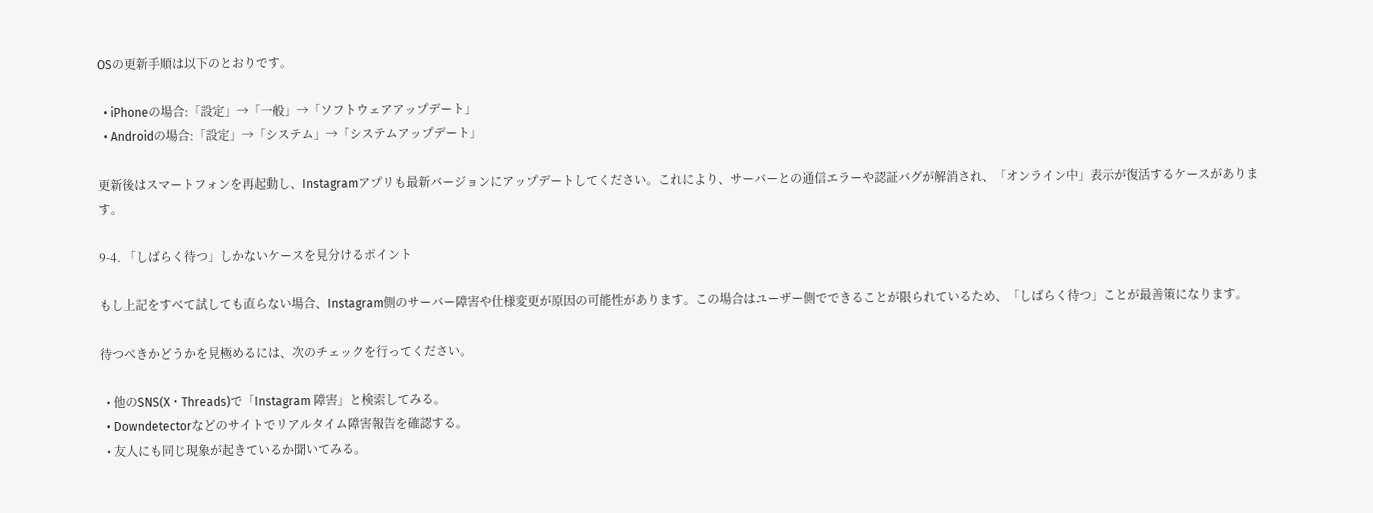OSの更新手順は以下のとおりです。

  • iPhoneの場合:「設定」→「一般」→「ソフトウェアアップデート」
  • Androidの場合:「設定」→「システム」→「システムアップデート」

更新後はスマートフォンを再起動し、Instagramアプリも最新バージョンにアップデートしてください。これにより、サーバーとの通信エラーや認証バグが解消され、「オンライン中」表示が復活するケースがあります。

9-4. 「しばらく待つ」しかないケースを見分けるポイント

もし上記をすべて試しても直らない場合、Instagram側のサーバー障害や仕様変更が原因の可能性があります。この場合はユーザー側でできることが限られているため、「しばらく待つ」ことが最善策になります。

待つべきかどうかを見極めるには、次のチェックを行ってください。

  • 他のSNS(X・Threads)で「Instagram 障害」と検索してみる。
  • Downdetectorなどのサイトでリアルタイム障害報告を確認する。
  • 友人にも同じ現象が起きているか聞いてみる。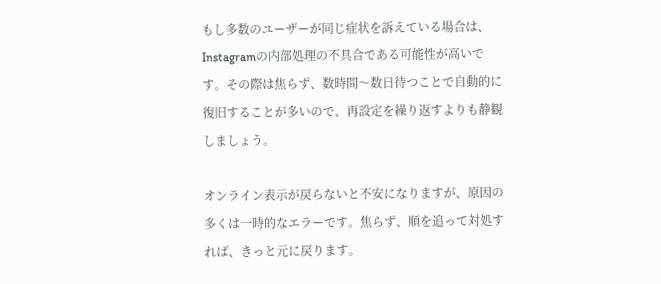もし多数のユーザーが同じ症状を訴えている場合は、Instagramの内部処理の不具合である可能性が高いです。その際は焦らず、数時間〜数日待つことで自動的に復旧することが多いので、再設定を繰り返すよりも静観しましょう。

オンライン表示が戻らないと不安になりますが、原因の多くは一時的なエラーです。焦らず、順を追って対処すれば、きっと元に戻ります。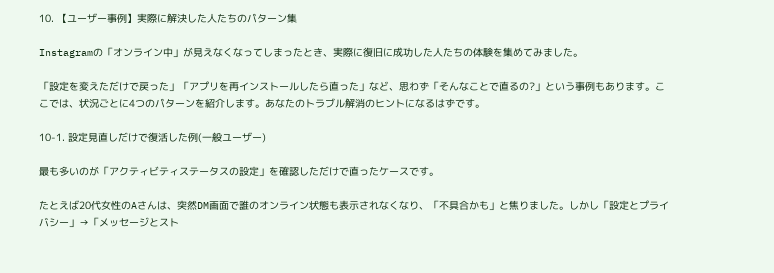10. 【ユーザー事例】実際に解決した人たちのパターン集

Instagramの「オンライン中」が見えなくなってしまったとき、実際に復旧に成功した人たちの体験を集めてみました。

「設定を変えただけで戻った」「アプリを再インストールしたら直った」など、思わず「そんなことで直るの?」という事例もあります。ここでは、状況ごとに4つのパターンを紹介します。あなたのトラブル解消のヒントになるはずです。

10-1. 設定見直しだけで復活した例(一般ユーザー)

最も多いのが「アクティビティステータスの設定」を確認しただけで直ったケースです。

たとえば20代女性のAさんは、突然DM画面で誰のオンライン状態も表示されなくなり、「不具合かも」と焦りました。しかし「設定とプライバシー」→「メッセージとスト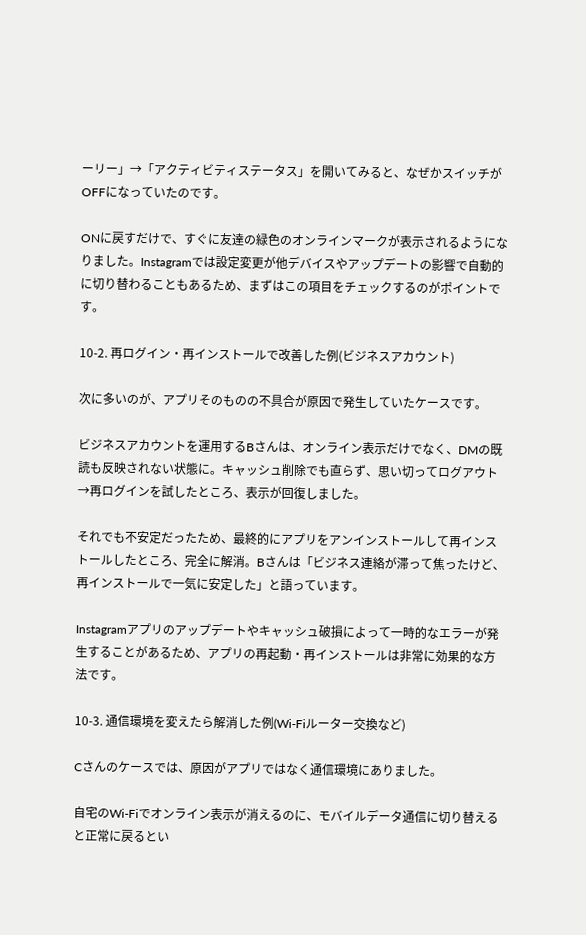ーリー」→「アクティビティステータス」を開いてみると、なぜかスイッチがOFFになっていたのです。

ONに戻すだけで、すぐに友達の緑色のオンラインマークが表示されるようになりました。Instagramでは設定変更が他デバイスやアップデートの影響で自動的に切り替わることもあるため、まずはこの項目をチェックするのがポイントです。

10-2. 再ログイン・再インストールで改善した例(ビジネスアカウント)

次に多いのが、アプリそのものの不具合が原因で発生していたケースです。

ビジネスアカウントを運用するBさんは、オンライン表示だけでなく、DMの既読も反映されない状態に。キャッシュ削除でも直らず、思い切ってログアウト→再ログインを試したところ、表示が回復しました。

それでも不安定だったため、最終的にアプリをアンインストールして再インストールしたところ、完全に解消。Bさんは「ビジネス連絡が滞って焦ったけど、再インストールで一気に安定した」と語っています。

Instagramアプリのアップデートやキャッシュ破損によって一時的なエラーが発生することがあるため、アプリの再起動・再インストールは非常に効果的な方法です。

10-3. 通信環境を変えたら解消した例(Wi-Fiルーター交換など)

Cさんのケースでは、原因がアプリではなく通信環境にありました。

自宅のWi-Fiでオンライン表示が消えるのに、モバイルデータ通信に切り替えると正常に戻るとい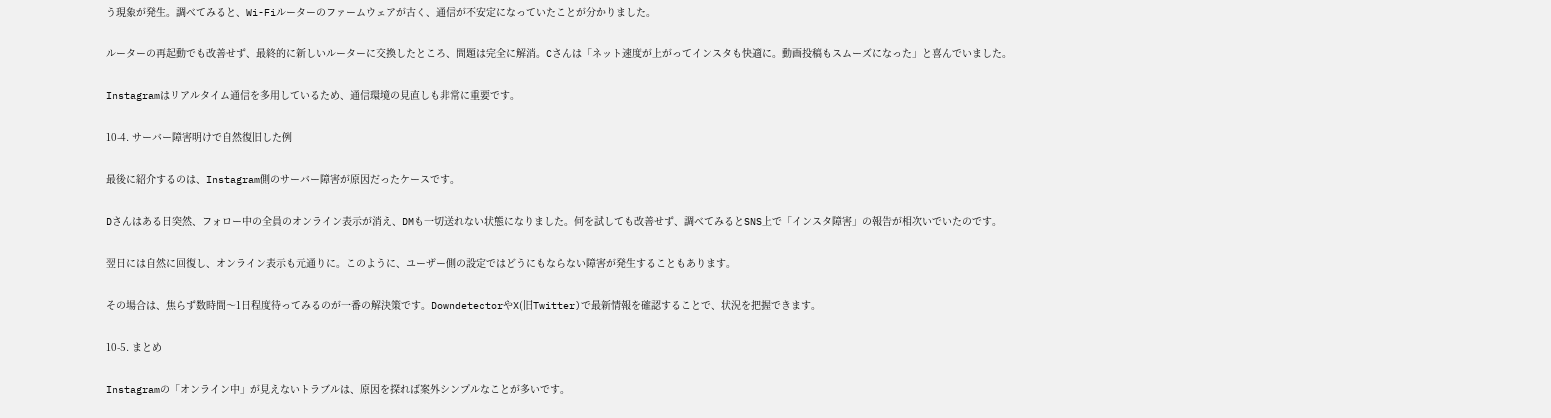う現象が発生。調べてみると、Wi-Fiルーターのファームウェアが古く、通信が不安定になっていたことが分かりました。

ルーターの再起動でも改善せず、最終的に新しいルーターに交換したところ、問題は完全に解消。Cさんは「ネット速度が上がってインスタも快適に。動画投稿もスムーズになった」と喜んでいました。

Instagramはリアルタイム通信を多用しているため、通信環境の見直しも非常に重要です。

10-4. サーバー障害明けで自然復旧した例

最後に紹介するのは、Instagram側のサーバー障害が原因だったケースです。

Dさんはある日突然、フォロー中の全員のオンライン表示が消え、DMも一切送れない状態になりました。何を試しても改善せず、調べてみるとSNS上で「インスタ障害」の報告が相次いでいたのです。

翌日には自然に回復し、オンライン表示も元通りに。このように、ユーザー側の設定ではどうにもならない障害が発生することもあります。

その場合は、焦らず数時間〜1日程度待ってみるのが一番の解決策です。DowndetectorやX(旧Twitter)で最新情報を確認することで、状況を把握できます。

10-5. まとめ

Instagramの「オンライン中」が見えないトラブルは、原因を探れば案外シンプルなことが多いです。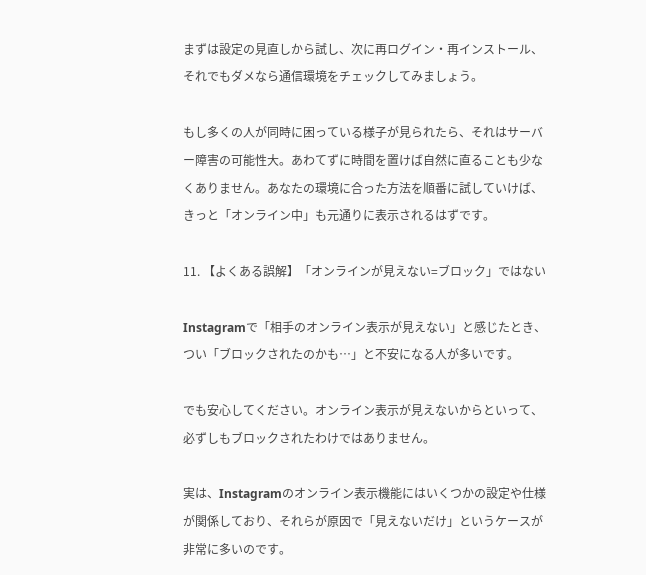まずは設定の見直しから試し、次に再ログイン・再インストール、それでもダメなら通信環境をチェックしてみましょう。

もし多くの人が同時に困っている様子が見られたら、それはサーバー障害の可能性大。あわてずに時間を置けば自然に直ることも少なくありません。あなたの環境に合った方法を順番に試していけば、きっと「オンライン中」も元通りに表示されるはずです。

11. 【よくある誤解】「オンラインが見えない=ブロック」ではない

Instagramで「相手のオンライン表示が見えない」と感じたとき、つい「ブロックされたのかも…」と不安になる人が多いです。

でも安心してください。オンライン表示が見えないからといって、必ずしもブロックされたわけではありません。

実は、Instagramのオンライン表示機能にはいくつかの設定や仕様が関係しており、それらが原因で「見えないだけ」というケースが非常に多いのです。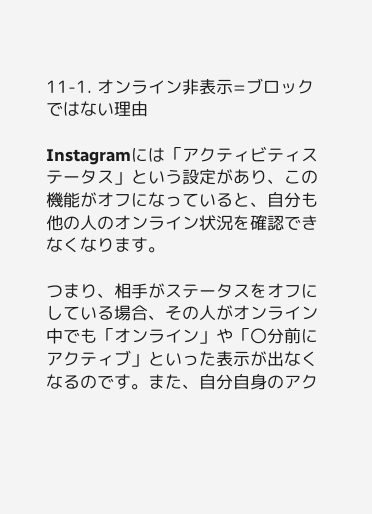11-1. オンライン非表示=ブロックではない理由

Instagramには「アクティビティステータス」という設定があり、この機能がオフになっていると、自分も他の人のオンライン状況を確認できなくなります。

つまり、相手がステータスをオフにしている場合、その人がオンライン中でも「オンライン」や「〇分前にアクティブ」といった表示が出なくなるのです。また、自分自身のアク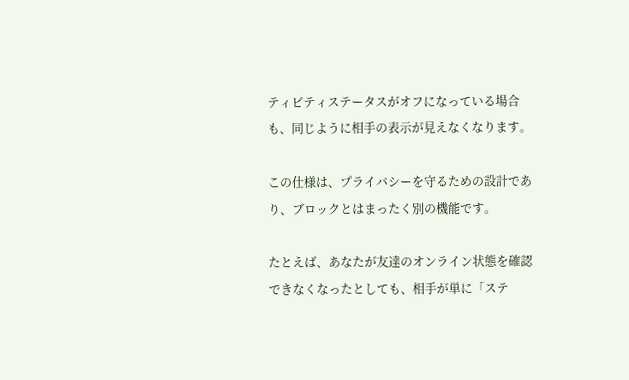ティビティステータスがオフになっている場合も、同じように相手の表示が見えなくなります。

この仕様は、プライバシーを守るための設計であり、ブロックとはまったく別の機能です。

たとえば、あなたが友達のオンライン状態を確認できなくなったとしても、相手が単に「ステ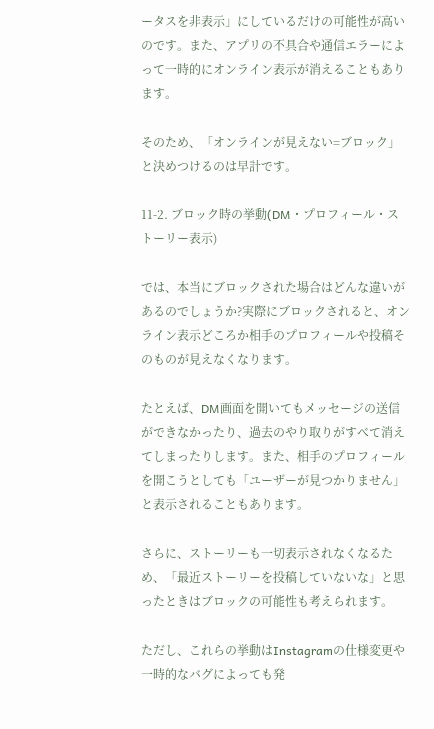ータスを非表示」にしているだけの可能性が高いのです。また、アプリの不具合や通信エラーによって一時的にオンライン表示が消えることもあります。

そのため、「オンラインが見えない=ブロック」と決めつけるのは早計です。

11-2. ブロック時の挙動(DM・プロフィール・ストーリー表示)

では、本当にブロックされた場合はどんな違いがあるのでしょうか?実際にブロックされると、オンライン表示どころか相手のプロフィールや投稿そのものが見えなくなります。

たとえば、DM画面を開いてもメッセージの送信ができなかったり、過去のやり取りがすべて消えてしまったりします。また、相手のプロフィールを開こうとしても「ユーザーが見つかりません」と表示されることもあります。

さらに、ストーリーも一切表示されなくなるため、「最近ストーリーを投稿していないな」と思ったときはブロックの可能性も考えられます。

ただし、これらの挙動はInstagramの仕様変更や一時的なバグによっても発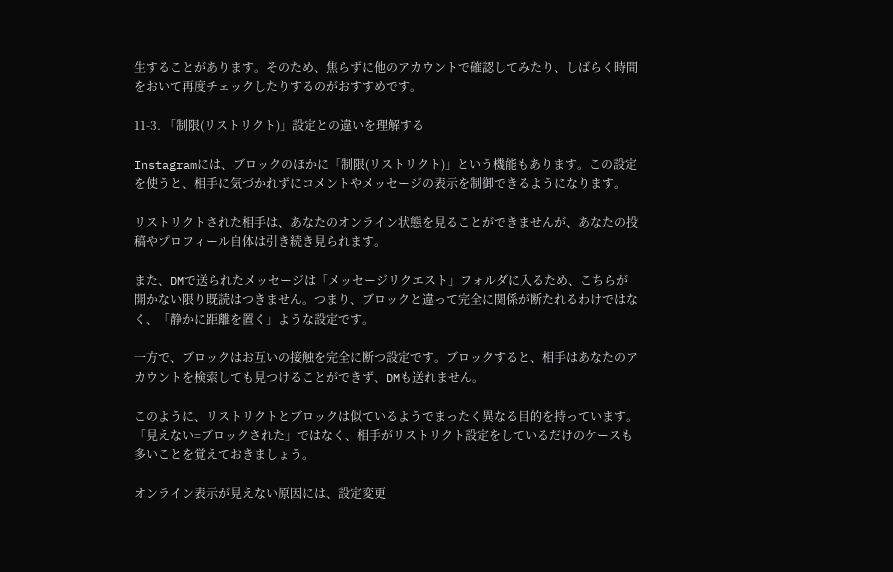生することがあります。そのため、焦らずに他のアカウントで確認してみたり、しばらく時間をおいて再度チェックしたりするのがおすすめです。

11-3. 「制限(リストリクト)」設定との違いを理解する

Instagramには、ブロックのほかに「制限(リストリクト)」という機能もあります。この設定を使うと、相手に気づかれずにコメントやメッセージの表示を制御できるようになります。

リストリクトされた相手は、あなたのオンライン状態を見ることができませんが、あなたの投稿やプロフィール自体は引き続き見られます。

また、DMで送られたメッセージは「メッセージリクエスト」フォルダに入るため、こちらが開かない限り既読はつきません。つまり、ブロックと違って完全に関係が断たれるわけではなく、「静かに距離を置く」ような設定です。

一方で、ブロックはお互いの接触を完全に断つ設定です。ブロックすると、相手はあなたのアカウントを検索しても見つけることができず、DMも送れません。

このように、リストリクトとブロックは似ているようでまったく異なる目的を持っています。「見えない=ブロックされた」ではなく、相手がリストリクト設定をしているだけのケースも多いことを覚えておきましょう。

オンライン表示が見えない原因には、設定変更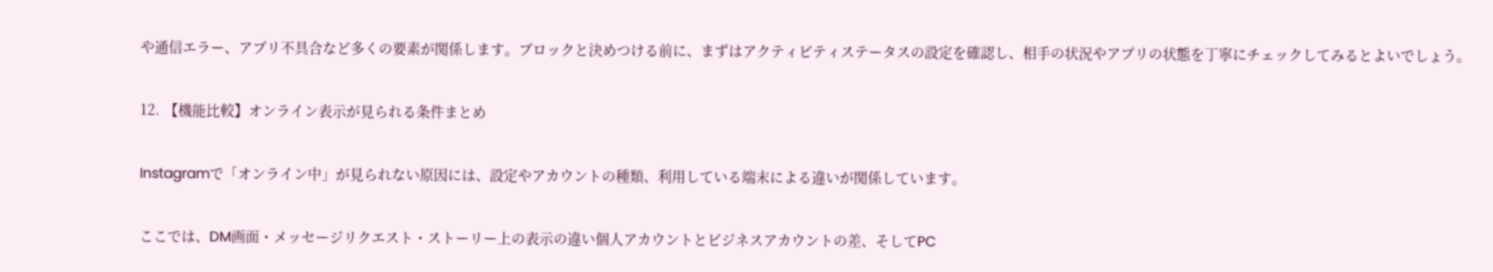や通信エラー、アプリ不具合など多くの要素が関係します。ブロックと決めつける前に、まずはアクティビティステータスの設定を確認し、相手の状況やアプリの状態を丁寧にチェックしてみるとよいでしょう。

12. 【機能比較】オンライン表示が見られる条件まとめ

Instagramで「オンライン中」が見られない原因には、設定やアカウントの種類、利用している端末による違いが関係しています。

ここでは、DM画面・メッセージリクエスト・ストーリー上の表示の違い個人アカウントとビジネスアカウントの差、そしてPC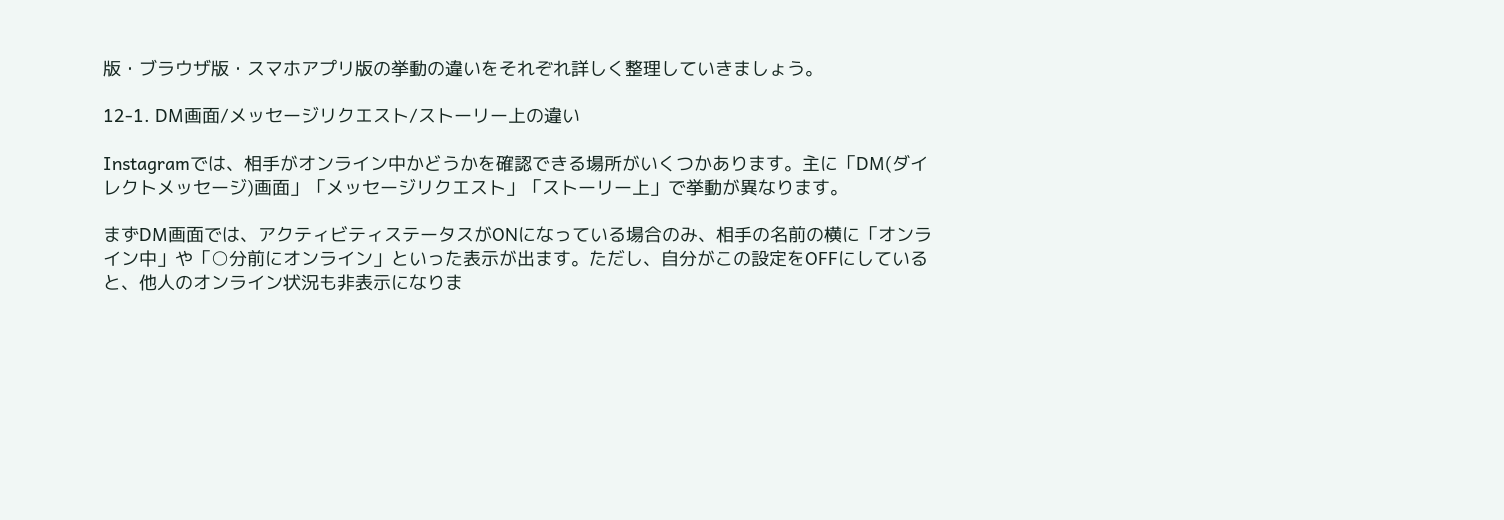版・ブラウザ版・スマホアプリ版の挙動の違いをそれぞれ詳しく整理していきましょう。

12-1. DM画面/メッセージリクエスト/ストーリー上の違い

Instagramでは、相手がオンライン中かどうかを確認できる場所がいくつかあります。主に「DM(ダイレクトメッセージ)画面」「メッセージリクエスト」「ストーリー上」で挙動が異なります。

まずDM画面では、アクティビティステータスがONになっている場合のみ、相手の名前の横に「オンライン中」や「○分前にオンライン」といった表示が出ます。ただし、自分がこの設定をOFFにしていると、他人のオンライン状況も非表示になりま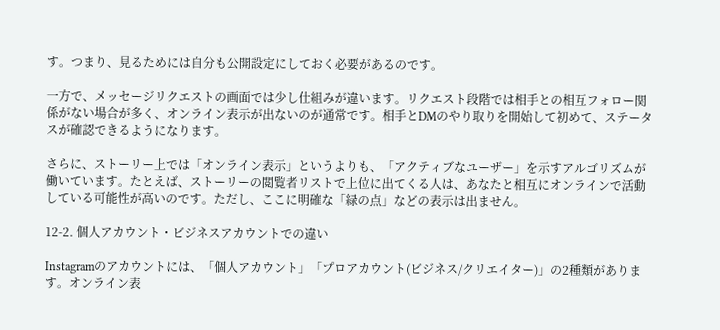す。つまり、見るためには自分も公開設定にしておく必要があるのです。

一方で、メッセージリクエストの画面では少し仕組みが違います。リクエスト段階では相手との相互フォロー関係がない場合が多く、オンライン表示が出ないのが通常です。相手とDMのやり取りを開始して初めて、ステータスが確認できるようになります。

さらに、ストーリー上では「オンライン表示」というよりも、「アクティブなユーザー」を示すアルゴリズムが働いています。たとえば、ストーリーの閲覧者リストで上位に出てくる人は、あなたと相互にオンラインで活動している可能性が高いのです。ただし、ここに明確な「緑の点」などの表示は出ません。

12-2. 個人アカウント・ビジネスアカウントでの違い

Instagramのアカウントには、「個人アカウント」「プロアカウント(ビジネス/クリエイター)」の2種類があります。オンライン表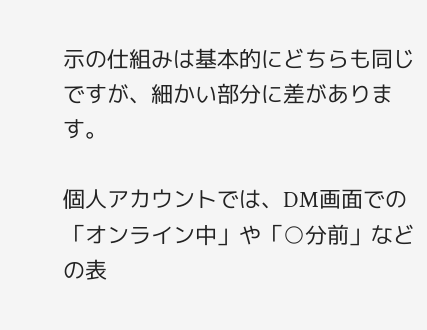示の仕組みは基本的にどちらも同じですが、細かい部分に差があります。

個人アカウントでは、DM画面での「オンライン中」や「○分前」などの表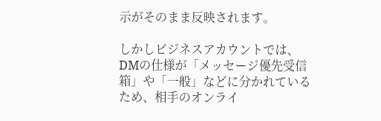示がそのまま反映されます。

しかしビジネスアカウントでは、DMの仕様が「メッセージ優先受信箱」や「一般」などに分かれているため、相手のオンライ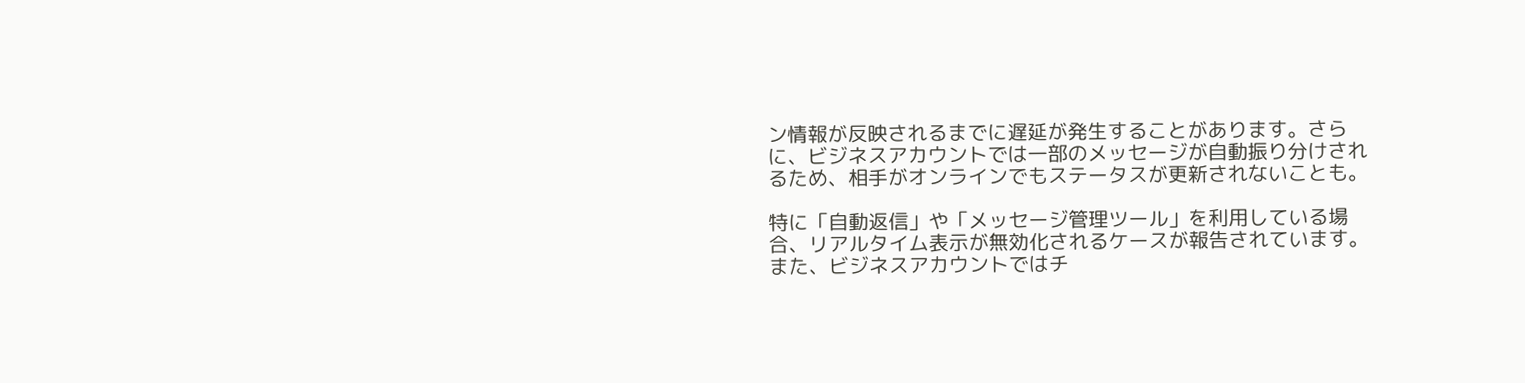ン情報が反映されるまでに遅延が発生することがあります。さらに、ビジネスアカウントでは一部のメッセージが自動振り分けされるため、相手がオンラインでもステータスが更新されないことも。

特に「自動返信」や「メッセージ管理ツール」を利用している場合、リアルタイム表示が無効化されるケースが報告されています。また、ビジネスアカウントではチ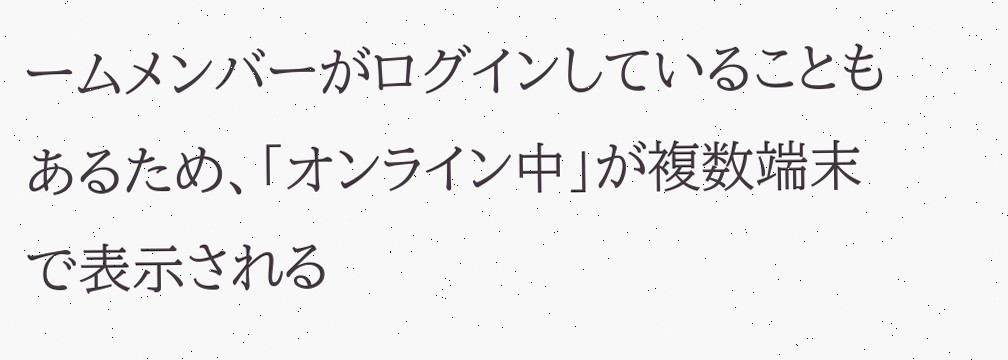ームメンバーがログインしていることもあるため、「オンライン中」が複数端末で表示される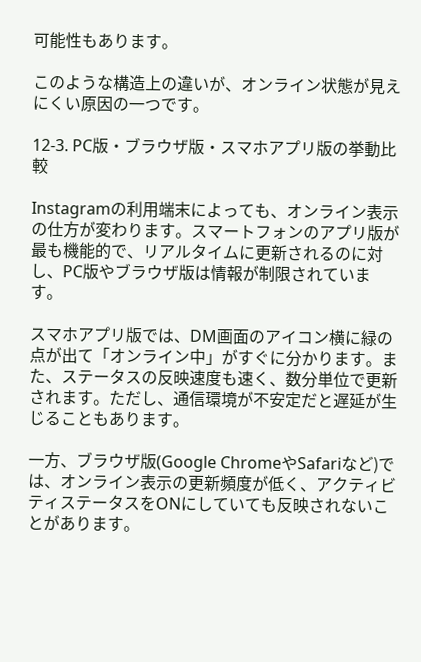可能性もあります。

このような構造上の違いが、オンライン状態が見えにくい原因の一つです。

12-3. PC版・ブラウザ版・スマホアプリ版の挙動比較

Instagramの利用端末によっても、オンライン表示の仕方が変わります。スマートフォンのアプリ版が最も機能的で、リアルタイムに更新されるのに対し、PC版やブラウザ版は情報が制限されています。

スマホアプリ版では、DM画面のアイコン横に緑の点が出て「オンライン中」がすぐに分かります。また、ステータスの反映速度も速く、数分単位で更新されます。ただし、通信環境が不安定だと遅延が生じることもあります。

一方、ブラウザ版(Google ChromeやSafariなど)では、オンライン表示の更新頻度が低く、アクティビティステータスをONにしていても反映されないことがあります。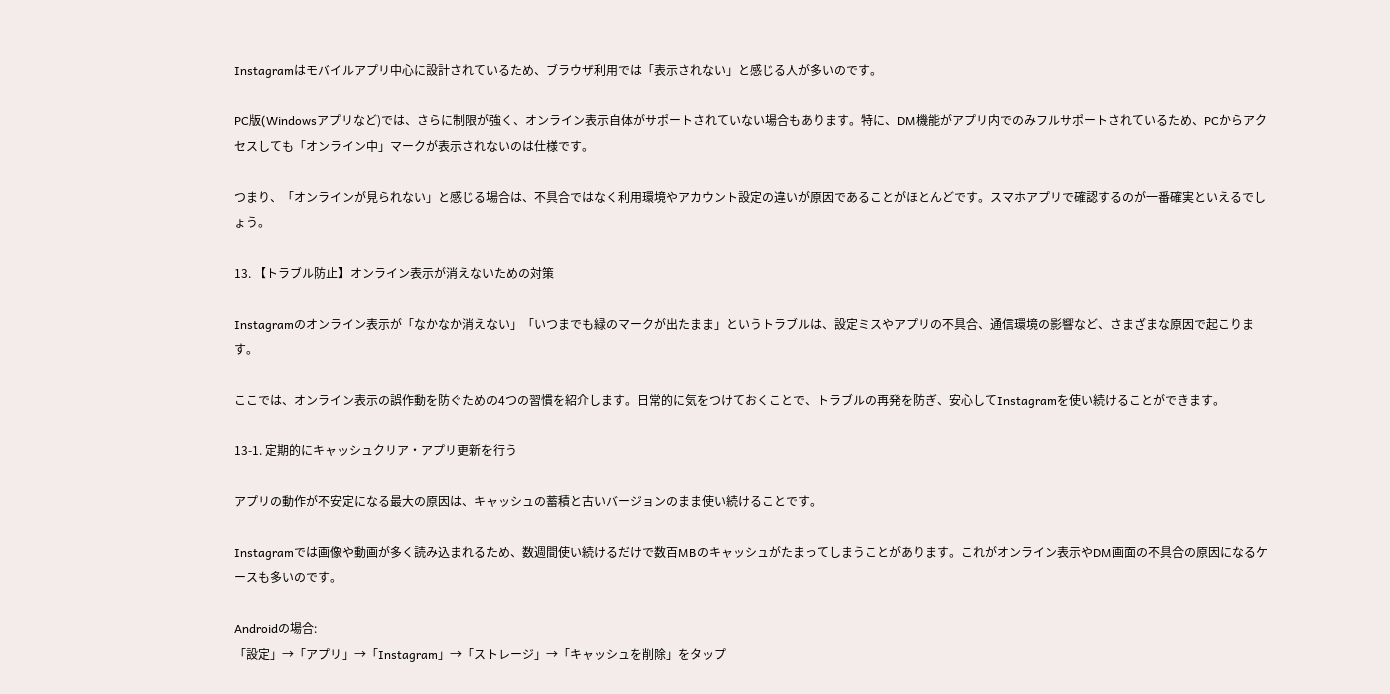Instagramはモバイルアプリ中心に設計されているため、ブラウザ利用では「表示されない」と感じる人が多いのです。

PC版(Windowsアプリなど)では、さらに制限が強く、オンライン表示自体がサポートされていない場合もあります。特に、DM機能がアプリ内でのみフルサポートされているため、PCからアクセスしても「オンライン中」マークが表示されないのは仕様です。

つまり、「オンラインが見られない」と感じる場合は、不具合ではなく利用環境やアカウント設定の違いが原因であることがほとんどです。スマホアプリで確認するのが一番確実といえるでしょう。

13. 【トラブル防止】オンライン表示が消えないための対策

Instagramのオンライン表示が「なかなか消えない」「いつまでも緑のマークが出たまま」というトラブルは、設定ミスやアプリの不具合、通信環境の影響など、さまざまな原因で起こります。

ここでは、オンライン表示の誤作動を防ぐための4つの習慣を紹介します。日常的に気をつけておくことで、トラブルの再発を防ぎ、安心してInstagramを使い続けることができます。

13-1. 定期的にキャッシュクリア・アプリ更新を行う

アプリの動作が不安定になる最大の原因は、キャッシュの蓄積と古いバージョンのまま使い続けることです。

Instagramでは画像や動画が多く読み込まれるため、数週間使い続けるだけで数百MBのキャッシュがたまってしまうことがあります。これがオンライン表示やDM画面の不具合の原因になるケースも多いのです。

Androidの場合:
「設定」→「アプリ」→「Instagram」→「ストレージ」→「キャッシュを削除」をタップ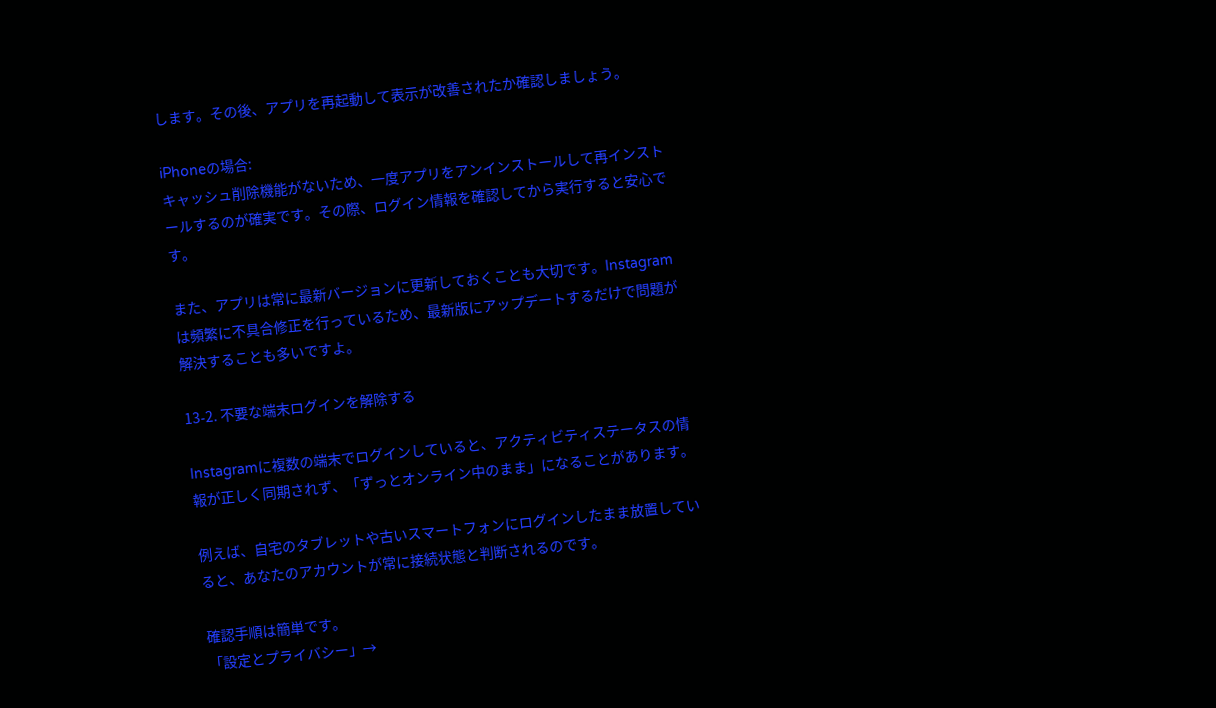します。その後、アプリを再起動して表示が改善されたか確認しましょう。

iPhoneの場合:
キャッシュ削除機能がないため、一度アプリをアンインストールして再インストールするのが確実です。その際、ログイン情報を確認してから実行すると安心です。

また、アプリは常に最新バージョンに更新しておくことも大切です。Instagramは頻繁に不具合修正を行っているため、最新版にアップデートするだけで問題が解決することも多いですよ。

13-2. 不要な端末ログインを解除する

Instagramに複数の端末でログインしていると、アクティビティステータスの情報が正しく同期されず、「ずっとオンライン中のまま」になることがあります。

例えば、自宅のタブレットや古いスマートフォンにログインしたまま放置していると、あなたのアカウントが常に接続状態と判断されるのです。

確認手順は簡単です。
「設定とプライバシー」→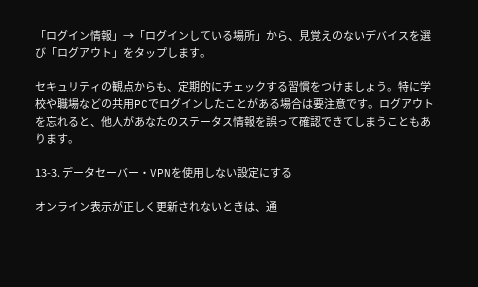「ログイン情報」→「ログインしている場所」から、見覚えのないデバイスを選び「ログアウト」をタップします。

セキュリティの観点からも、定期的にチェックする習慣をつけましょう。特に学校や職場などの共用PCでログインしたことがある場合は要注意です。ログアウトを忘れると、他人があなたのステータス情報を誤って確認できてしまうこともあります。

13-3. データセーバー・VPNを使用しない設定にする

オンライン表示が正しく更新されないときは、通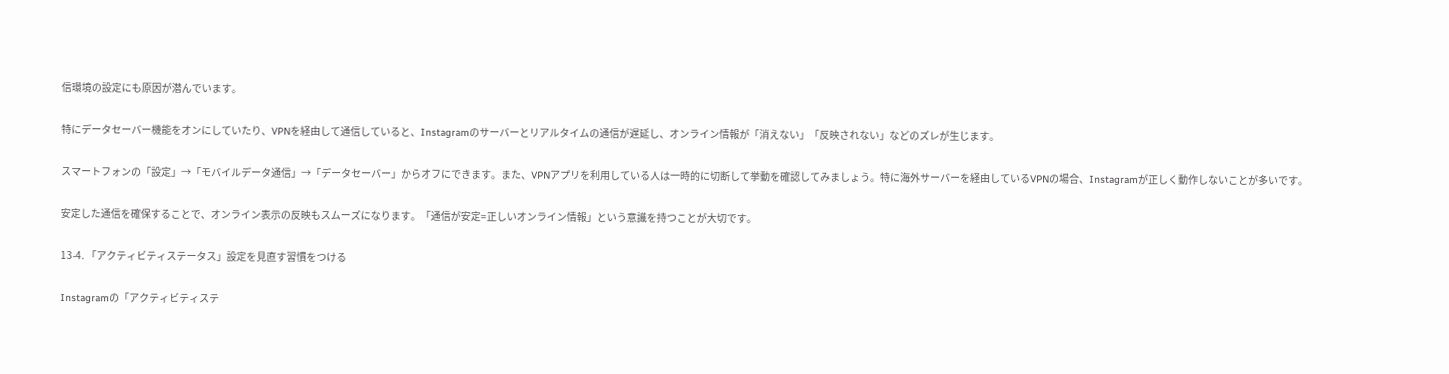信環境の設定にも原因が潜んでいます。

特にデータセーバー機能をオンにしていたり、VPNを経由して通信していると、Instagramのサーバーとリアルタイムの通信が遅延し、オンライン情報が「消えない」「反映されない」などのズレが生じます。

スマートフォンの「設定」→「モバイルデータ通信」→「データセーバー」からオフにできます。また、VPNアプリを利用している人は一時的に切断して挙動を確認してみましょう。特に海外サーバーを経由しているVPNの場合、Instagramが正しく動作しないことが多いです。

安定した通信を確保することで、オンライン表示の反映もスムーズになります。「通信が安定=正しいオンライン情報」という意識を持つことが大切です。

13-4. 「アクティビティステータス」設定を見直す習慣をつける

Instagramの「アクティビティステ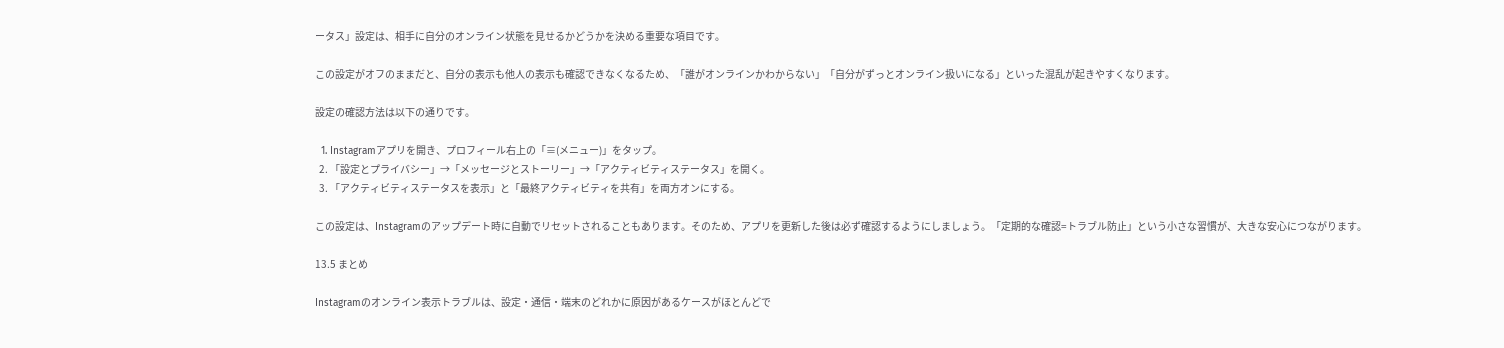ータス」設定は、相手に自分のオンライン状態を見せるかどうかを決める重要な項目です。

この設定がオフのままだと、自分の表示も他人の表示も確認できなくなるため、「誰がオンラインかわからない」「自分がずっとオンライン扱いになる」といった混乱が起きやすくなります。

設定の確認方法は以下の通りです。

  1. Instagramアプリを開き、プロフィール右上の「≡(メニュー)」をタップ。
  2. 「設定とプライバシー」→「メッセージとストーリー」→「アクティビティステータス」を開く。
  3. 「アクティビティステータスを表示」と「最終アクティビティを共有」を両方オンにする。

この設定は、Instagramのアップデート時に自動でリセットされることもあります。そのため、アプリを更新した後は必ず確認するようにしましょう。「定期的な確認=トラブル防止」という小さな習慣が、大きな安心につながります。

13.5 まとめ

Instagramのオンライン表示トラブルは、設定・通信・端末のどれかに原因があるケースがほとんどで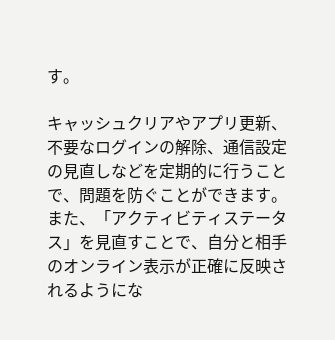す。

キャッシュクリアやアプリ更新、不要なログインの解除、通信設定の見直しなどを定期的に行うことで、問題を防ぐことができます。また、「アクティビティステータス」を見直すことで、自分と相手のオンライン表示が正確に反映されるようにな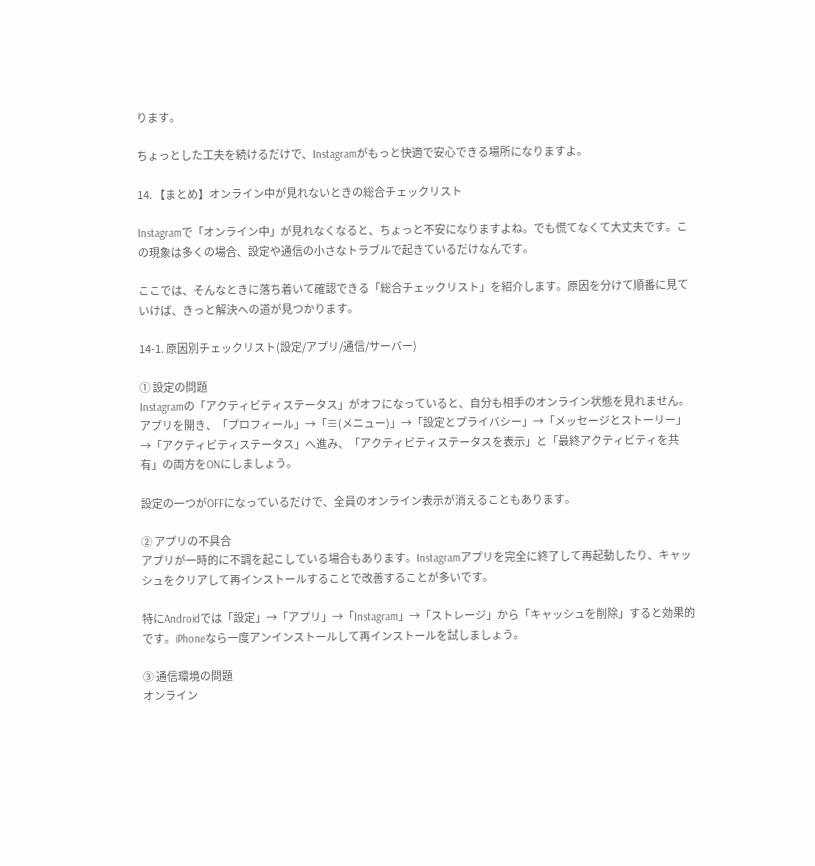ります。

ちょっとした工夫を続けるだけで、Instagramがもっと快適で安心できる場所になりますよ。

14. 【まとめ】オンライン中が見れないときの総合チェックリスト

Instagramで「オンライン中」が見れなくなると、ちょっと不安になりますよね。でも慌てなくて大丈夫です。この現象は多くの場合、設定や通信の小さなトラブルで起きているだけなんです。

ここでは、そんなときに落ち着いて確認できる「総合チェックリスト」を紹介します。原因を分けて順番に見ていけば、きっと解決への道が見つかります。

14-1. 原因別チェックリスト(設定/アプリ/通信/サーバー)

① 設定の問題
Instagramの「アクティビティステータス」がオフになっていると、自分も相手のオンライン状態を見れません。アプリを開き、「プロフィール」→「≡(メニュー)」→「設定とプライバシー」→「メッセージとストーリー」→「アクティビティステータス」へ進み、「アクティビティステータスを表示」と「最終アクティビティを共有」の両方をONにしましょう。

設定の一つがOFFになっているだけで、全員のオンライン表示が消えることもあります。

② アプリの不具合
アプリが一時的に不調を起こしている場合もあります。Instagramアプリを完全に終了して再起動したり、キャッシュをクリアして再インストールすることで改善することが多いです。

特にAndroidでは「設定」→「アプリ」→「Instagram」→「ストレージ」から「キャッシュを削除」すると効果的です。iPhoneなら一度アンインストールして再インストールを試しましょう。

③ 通信環境の問題
オンライン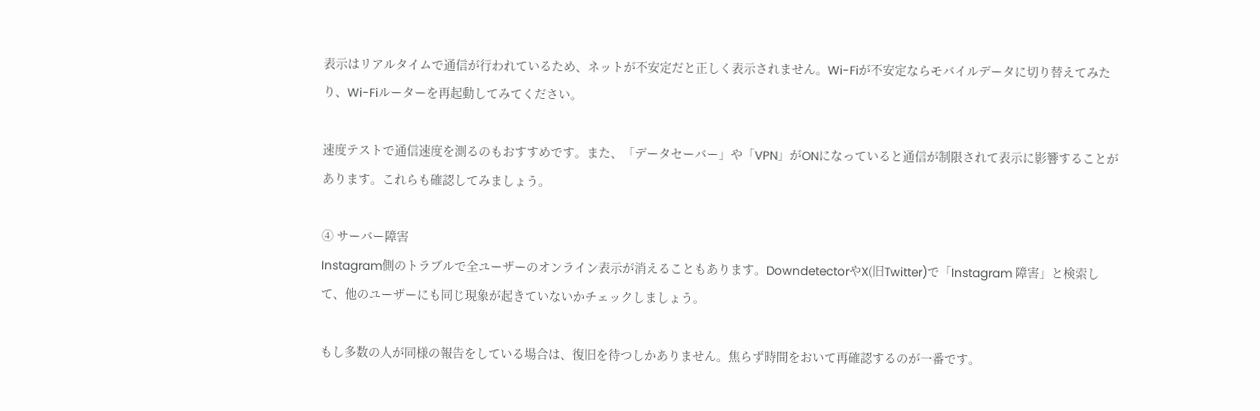表示はリアルタイムで通信が行われているため、ネットが不安定だと正しく表示されません。Wi-Fiが不安定ならモバイルデータに切り替えてみたり、Wi-Fiルーターを再起動してみてください。

速度テストで通信速度を測るのもおすすめです。また、「データセーバー」や「VPN」がONになっていると通信が制限されて表示に影響することがあります。これらも確認してみましょう。

④ サーバー障害
Instagram側のトラブルで全ユーザーのオンライン表示が消えることもあります。DowndetectorやX(旧Twitter)で「Instagram 障害」と検索して、他のユーザーにも同じ現象が起きていないかチェックしましょう。

もし多数の人が同様の報告をしている場合は、復旧を待つしかありません。焦らず時間をおいて再確認するのが一番です。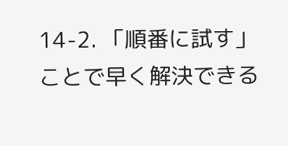14-2. 「順番に試す」ことで早く解決できる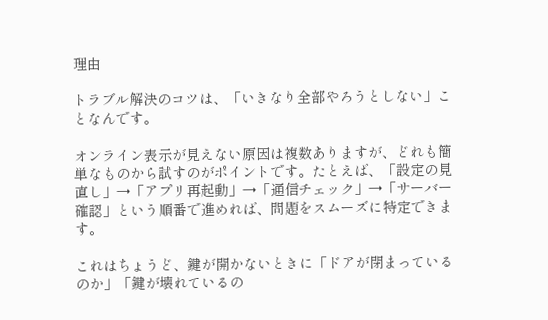理由

トラブル解決のコツは、「いきなり全部やろうとしない」ことなんです。

オンライン表示が見えない原因は複数ありますが、どれも簡単なものから試すのがポイントです。たとえば、「設定の見直し」→「アプリ再起動」→「通信チェック」→「サーバー確認」という順番で進めれば、問題をスムーズに特定できます。

これはちょうど、鍵が開かないときに「ドアが閉まっているのか」「鍵が壊れているの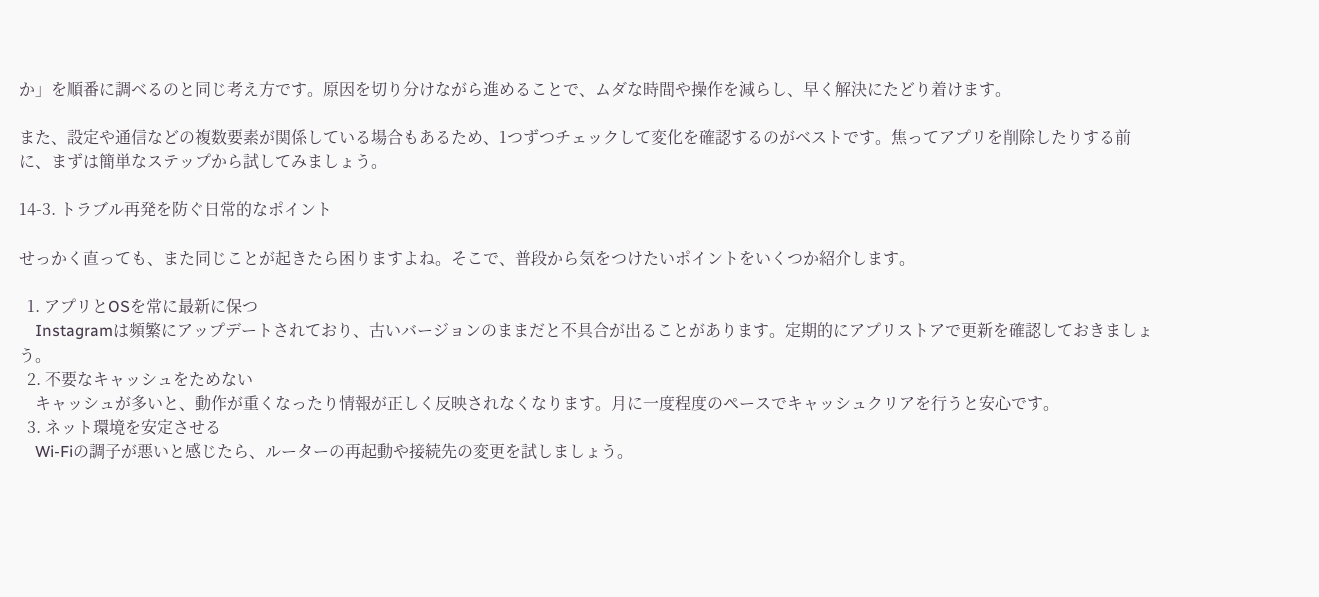か」を順番に調べるのと同じ考え方です。原因を切り分けながら進めることで、ムダな時間や操作を減らし、早く解決にたどり着けます。

また、設定や通信などの複数要素が関係している場合もあるため、1つずつチェックして変化を確認するのがベストです。焦ってアプリを削除したりする前に、まずは簡単なステップから試してみましょう。

14-3. トラブル再発を防ぐ日常的なポイント

せっかく直っても、また同じことが起きたら困りますよね。そこで、普段から気をつけたいポイントをいくつか紹介します。

  1. アプリとOSを常に最新に保つ
    Instagramは頻繁にアップデートされており、古いバージョンのままだと不具合が出ることがあります。定期的にアプリストアで更新を確認しておきましょう。
  2. 不要なキャッシュをためない
    キャッシュが多いと、動作が重くなったり情報が正しく反映されなくなります。月に一度程度のペースでキャッシュクリアを行うと安心です。
  3. ネット環境を安定させる
    Wi-Fiの調子が悪いと感じたら、ルーターの再起動や接続先の変更を試しましょう。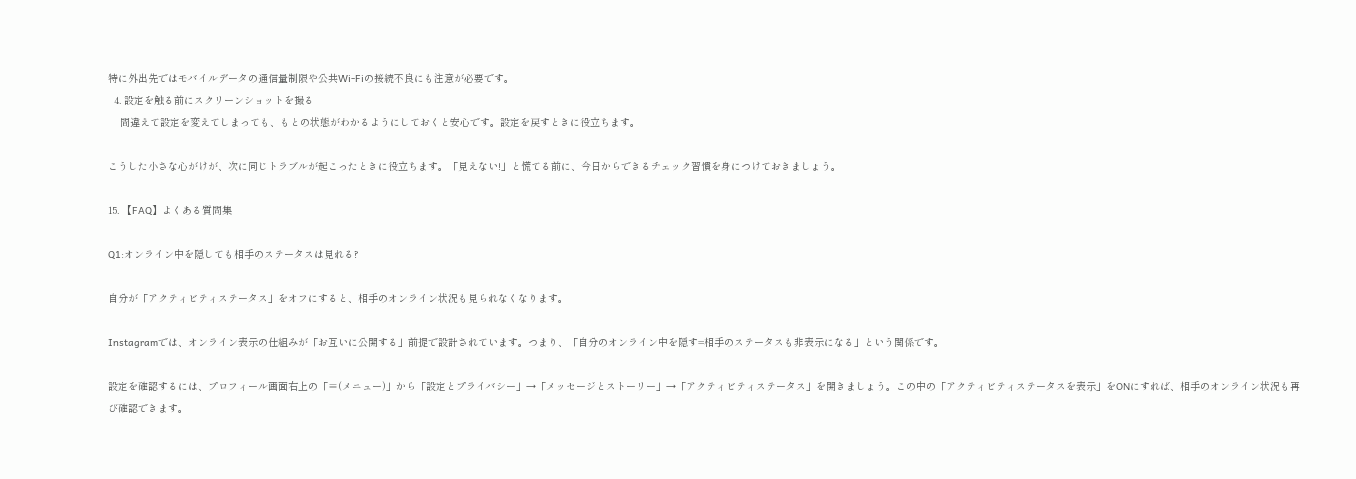特に外出先ではモバイルデータの通信量制限や公共Wi-Fiの接続不良にも注意が必要です。
  4. 設定を触る前にスクリーンショットを撮る
    間違えて設定を変えてしまっても、もとの状態がわかるようにしておくと安心です。設定を戻すときに役立ちます。

こうした小さな心がけが、次に同じトラブルが起こったときに役立ちます。「見えない!」と慌てる前に、今日からできるチェック習慣を身につけておきましょう。

15. 【FAQ】よくある質問集

Q1:オンライン中を隠しても相手のステータスは見れる?

自分が「アクティビティステータス」をオフにすると、相手のオンライン状況も見られなくなります。

Instagramでは、オンライン表示の仕組みが「お互いに公開する」前提で設計されています。つまり、「自分のオンライン中を隠す=相手のステータスも非表示になる」という関係です。

設定を確認するには、プロフィール画面右上の「≡(メニュー)」から「設定とプライバシー」→「メッセージとストーリー」→「アクティビティステータス」を開きましょう。この中の「アクティビティステータスを表示」をONにすれば、相手のオンライン状況も再び確認できます。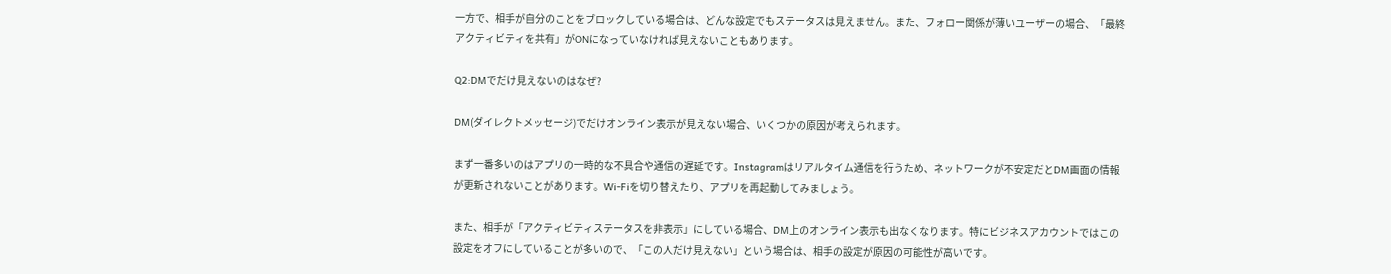一方で、相手が自分のことをブロックしている場合は、どんな設定でもステータスは見えません。また、フォロー関係が薄いユーザーの場合、「最終アクティビティを共有」がONになっていなければ見えないこともあります。

Q2:DMでだけ見えないのはなぜ?

DM(ダイレクトメッセージ)でだけオンライン表示が見えない場合、いくつかの原因が考えられます。

まず一番多いのはアプリの一時的な不具合や通信の遅延です。Instagramはリアルタイム通信を行うため、ネットワークが不安定だとDM画面の情報が更新されないことがあります。Wi-Fiを切り替えたり、アプリを再起動してみましょう。

また、相手が「アクティビティステータスを非表示」にしている場合、DM上のオンライン表示も出なくなります。特にビジネスアカウントではこの設定をオフにしていることが多いので、「この人だけ見えない」という場合は、相手の設定が原因の可能性が高いです。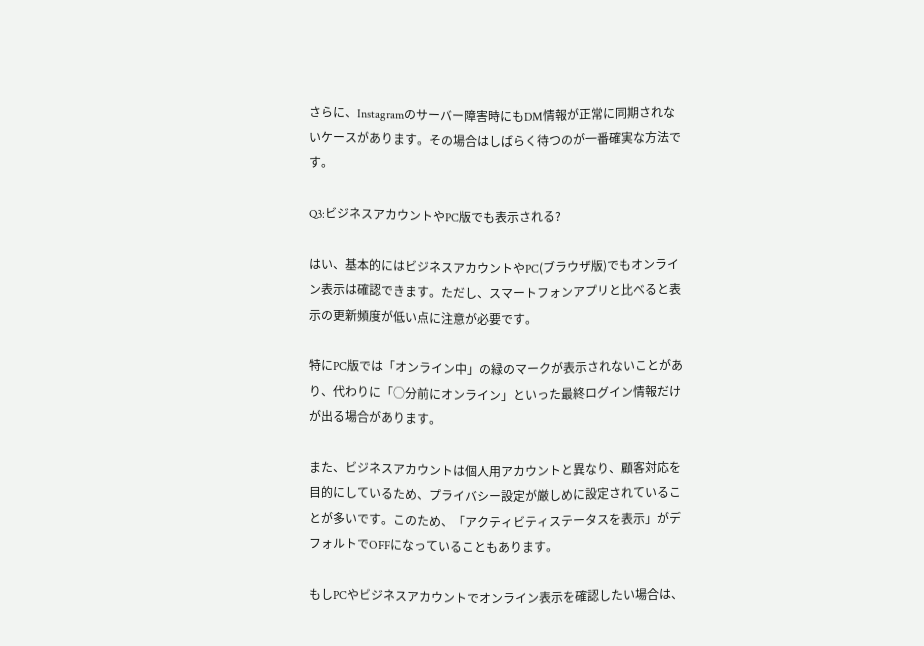さらに、Instagramのサーバー障害時にもDM情報が正常に同期されないケースがあります。その場合はしばらく待つのが一番確実な方法です。

Q3:ビジネスアカウントやPC版でも表示される?

はい、基本的にはビジネスアカウントやPC(ブラウザ版)でもオンライン表示は確認できます。ただし、スマートフォンアプリと比べると表示の更新頻度が低い点に注意が必要です。

特にPC版では「オンライン中」の緑のマークが表示されないことがあり、代わりに「○分前にオンライン」といった最終ログイン情報だけが出る場合があります。

また、ビジネスアカウントは個人用アカウントと異なり、顧客対応を目的にしているため、プライバシー設定が厳しめに設定されていることが多いです。このため、「アクティビティステータスを表示」がデフォルトでOFFになっていることもあります。

もしPCやビジネスアカウントでオンライン表示を確認したい場合は、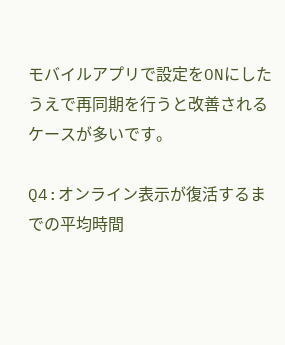モバイルアプリで設定をONにしたうえで再同期を行うと改善されるケースが多いです。

Q4:オンライン表示が復活するまでの平均時間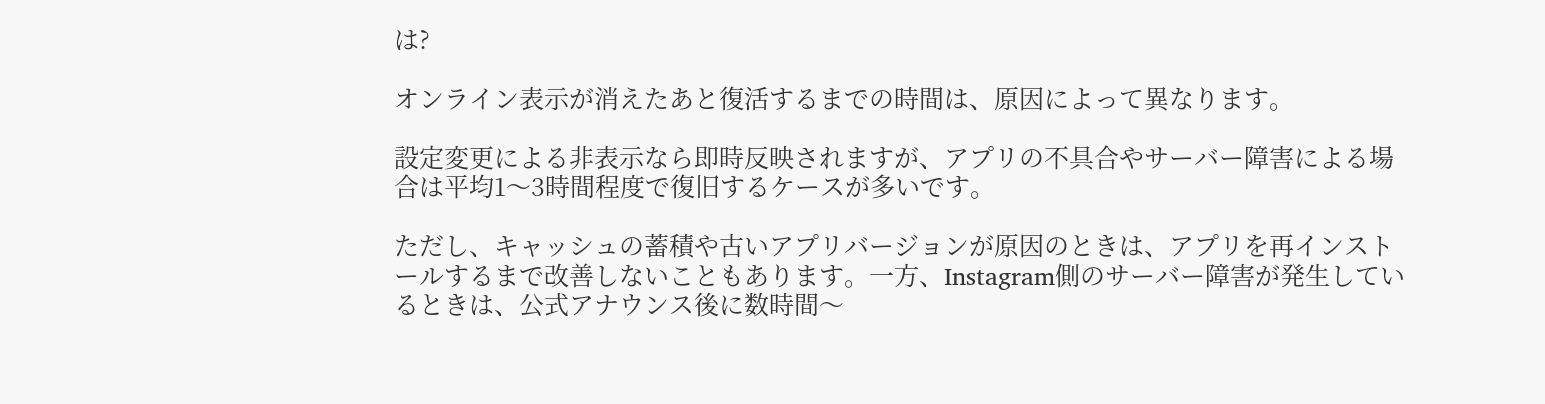は?

オンライン表示が消えたあと復活するまでの時間は、原因によって異なります。

設定変更による非表示なら即時反映されますが、アプリの不具合やサーバー障害による場合は平均1〜3時間程度で復旧するケースが多いです。

ただし、キャッシュの蓄積や古いアプリバージョンが原因のときは、アプリを再インストールするまで改善しないこともあります。一方、Instagram側のサーバー障害が発生しているときは、公式アナウンス後に数時間〜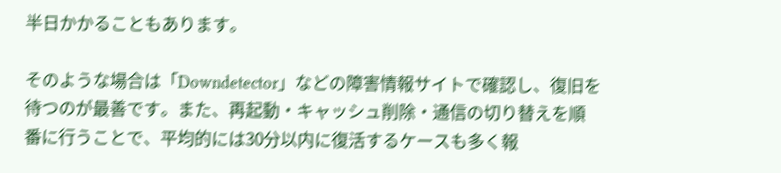半日かかることもあります。

そのような場合は「Downdetector」などの障害情報サイトで確認し、復旧を待つのが最善です。また、再起動・キャッシュ削除・通信の切り替えを順番に行うことで、平均的には30分以内に復活するケースも多く報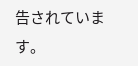告されています。